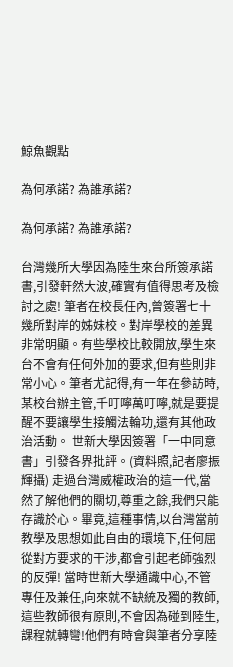鯨魚觀點

為何承諾? 為誰承諾?

為何承諾? 為誰承諾?

台灣幾所大學因為陸生來台所簽承諾書,引發軒然大波,確實有值得思考及檢討之處! 筆者在校長任內,曾簽署七十幾所對岸的姊妹校。對岸學校的差異非常明顯。有些學校比較開放,學生來台不會有任何外加的要求,但有些則非常小心。筆者尤記得,有一年在參訪時,某校台辦主管,千叮嚀萬叮嚀,就是要提醒不要讓學生接觸法輪功,還有其他政治活動。 世新大學因簽署「一中同意書」引發各界批評。(資料照,記者廖振輝攝) 走過台灣威權政治的這一代,當然了解他們的關切,尊重之餘,我們只能存識於心。畢竟,這種事情,以台灣當前教學及思想如此自由的環境下,任何屈從對方要求的干涉,都會引起老師強烈的反彈! 當時世新大學通識中心,不管專任及兼任,向來就不缺統及獨的教師,這些教師很有原則,不會因為碰到陸生,課程就轉彎!他們有時會與筆者分享陸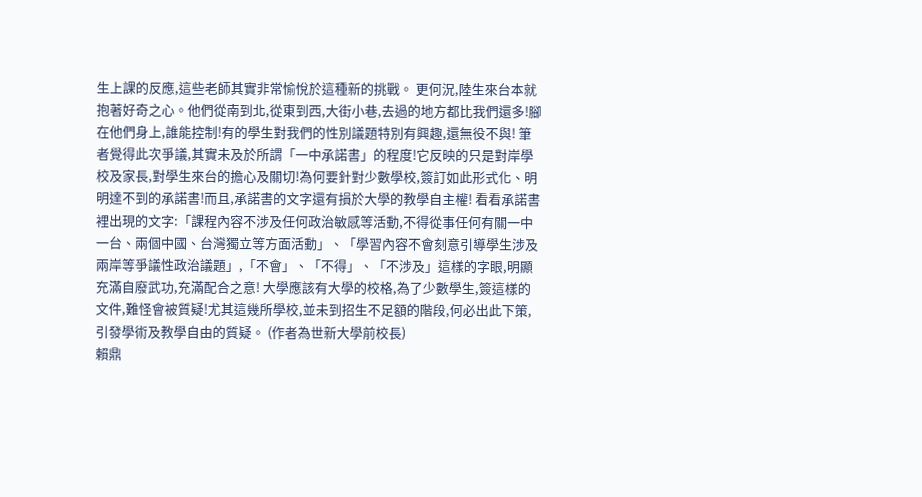生上課的反應,這些老師其實非常愉悅於這種新的挑戰。 更何況,陸生來台本就抱著好奇之心。他們從南到北,從東到西,大街小巷,去過的地方都比我們還多!腳在他們身上,誰能控制!有的學生對我們的性別議題特別有興趣,還無役不與! 筆者覺得此次爭議,其實未及於所謂「一中承諾書」的程度!它反映的只是對岸學校及家長,對學生來台的擔心及關切!為何要針對少數學校,簽訂如此形式化、明明達不到的承諾書!而且,承諾書的文字還有損於大學的教學自主權! 看看承諾書裡出現的文字:「課程內容不涉及任何政治敏感等活動,不得從事任何有關一中一台、兩個中國、台灣獨立等方面活動」、「學習內容不會刻意引導學生涉及兩岸等爭議性政治議題」,「不會」、「不得」、「不涉及」這樣的字眼,明顯充滿自廢武功,充滿配合之意! 大學應該有大學的校格,為了少數學生,簽這樣的文件,難怪會被質疑!尤其這幾所學校,並未到招生不足額的階段,何必出此下策,引發學術及教學自由的質疑。 (作者為世新大學前校長)
賴鼎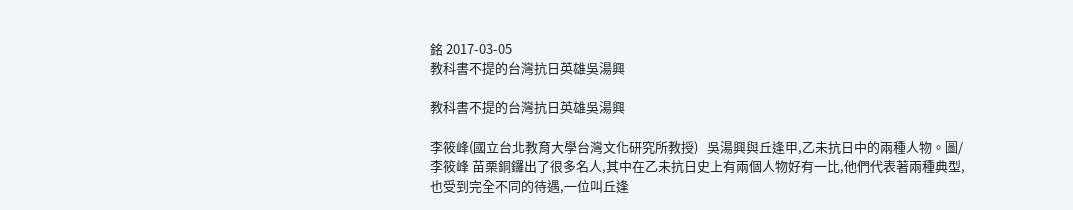銘 2017-03-05
教科書不提的台灣抗日英雄吳湯興

教科書不提的台灣抗日英雄吳湯興

李筱峰(國立台北教育大學台灣文化研究所教授)   吳湯興與丘逢甲,乙未抗日中的兩種人物。圖/李筱峰 苗栗銅鑼出了很多名人,其中在乙未抗日史上有兩個人物好有一比,他們代表著兩種典型,也受到完全不同的待遇,一位叫丘逢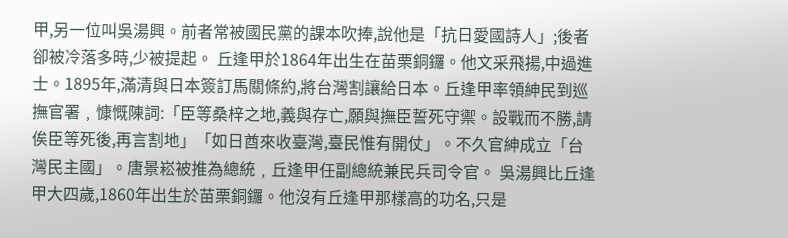甲,另一位叫吳湯興。前者常被國民黨的課本吹捧,說他是「抗日愛國詩人」;後者卻被冷落多時,少被提起。 丘逢甲於1864年出生在苗栗銅鑼。他文采飛揚,中過進士。1895年,滿清與日本簽訂馬關條約,將台灣割讓給日本。丘逢甲率領紳民到巡撫官署﹐慷慨陳詞:「臣等桑梓之地,義與存亡,願與撫臣誓死守禦。設戰而不勝,請俟臣等死後,再言割地」「如日酋來收臺灣,臺民惟有開仗」。不久官紳成立「台灣民主國」。唐景崧被推為總統﹐丘逢甲任副總統兼民兵司令官。 吳湯興比丘逢甲大四歲,1860年出生於苗栗銅鑼。他沒有丘逢甲那樣高的功名,只是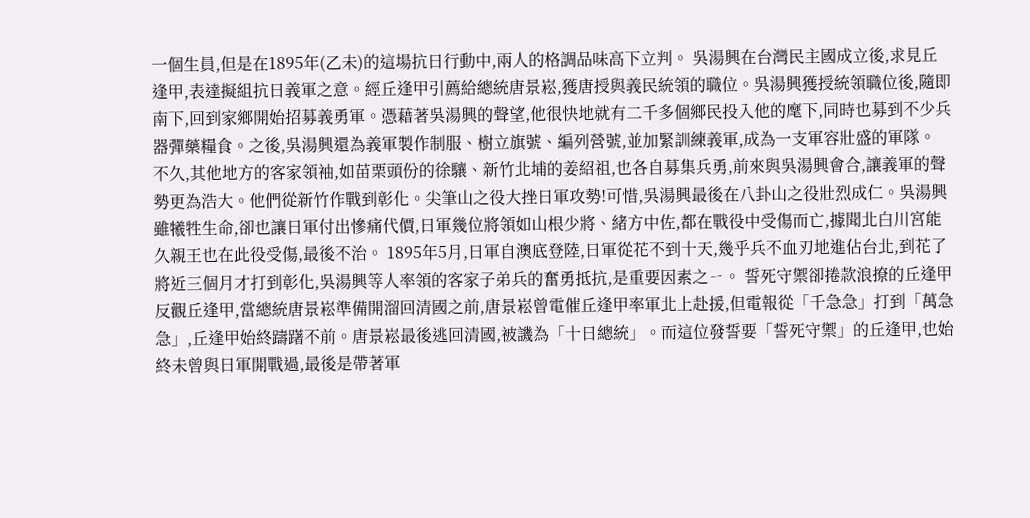一個生員,但是在1895年(乙未)的這場抗日行動中,兩人的格調品味高下立判。 吳湯興在台灣民主國成立後,求見丘逢甲,表達擬組抗日義軍之意。經丘逢甲引薦給總統唐景崧,獲唐授與義民統領的職位。吳湯興獲授統領職位後,隨即南下,回到家鄉開始招募義勇軍。憑藉著吳湯興的聲望,他很快地就有二千多個鄉民投入他的麾下,同時也募到不少兵器彈藥糧食。之後,吳湯興還為義軍製作制服、樹立旗號、編列營號,並加緊訓練義軍,成為一支軍容壯盛的軍隊。 不久,其他地方的客家領袖,如苗栗頭份的徐驤、新竹北埔的姜紹祖,也各自募集兵勇,前來與吳湯興會合,讓義軍的聲勢更為浩大。他們從新竹作戰到彰化。尖筆山之役大挫日軍攻勢!可惜,吳湯興最後在八卦山之役壯烈成仁。吳湯興雖犧牲生命,卻也讓日軍付出慘痛代價,日軍幾位將領如山根少將、緒方中佐,都在戰役中受傷而亡,據聞北白川宮能久親王也在此役受傷,最後不治。 1895年5月,日軍自澳底登陸,日軍從花不到十天,幾乎兵不血刃地進佔台北,到花了將近三個月才打到彰化,吳湯興等人率領的客家子弟兵的奮勇抵抗,是重要因素之ㄧ。 誓死守禦卻捲款浪撩的丘逢甲 反觀丘逢甲,當總統唐景崧準備開溜回清國之前,唐景崧曾電催丘逢甲率軍北上赴援,但電報從「千急急」打到「萬急急」,丘逢甲始終躊躇不前。唐景崧最後逃回清國,被譏為「十日總統」。而這位發誓要「誓死守禦」的丘逢甲,也始終未曾與日軍開戰過,最後是帶著軍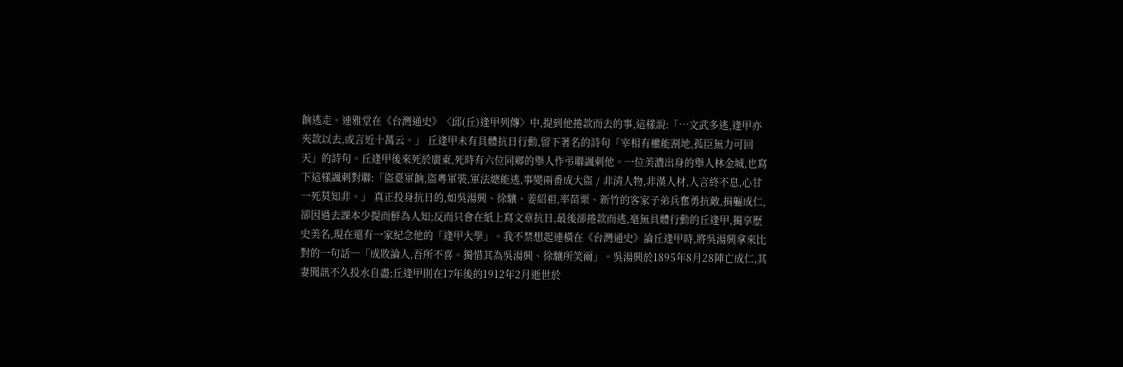餉逃走。連雅堂在《台灣通史》〈邱(丘)逢甲列傳〉中,提到他捲款而去的事,這樣說:「…文武多逃,逢甲亦夾款以去,或言近十萬云。」 丘逢甲未有具體抗日行動,留下著名的詩句「宰相有權能割地,孤臣無力可回天」的詩句。丘逢甲後來死於廣東,死時有六位同鄉的舉人作弔聯諷刺他。一位美濃出身的舉人林金城,也寫下這樣諷刺對聯:「盜臺軍餉,盜粵軍裝,軍法總能逃,事變兩番成大盜 / 非清人物,非漢人材,人言終不息,心甘一死莫知非。」 真正投身抗日的,如吳湯興、徐驤、姜紹祖,率苗栗、新竹的客家子弟兵奮勇抗敵,捐軀成仁,卻因過去課本少提而鮮為人知;反而只會在紙上寫文章抗日,最後卻捲款而逃,毫無具體行動的丘逢甲,獨享歷史美名,現在還有一家紀念他的「逢甲大學」。我不禁想起連橫在《台灣通史》論丘逢甲時,將吳湯興拿來比對的一句話─「成敗論人,吾所不喜。獨惜其為吳湯興、徐驤所笑爾」。吳湯興於1895年8月28陣亡成仁,其妻聞訊不久投水自盡;丘逢甲則在17年後的1912年2月逝世於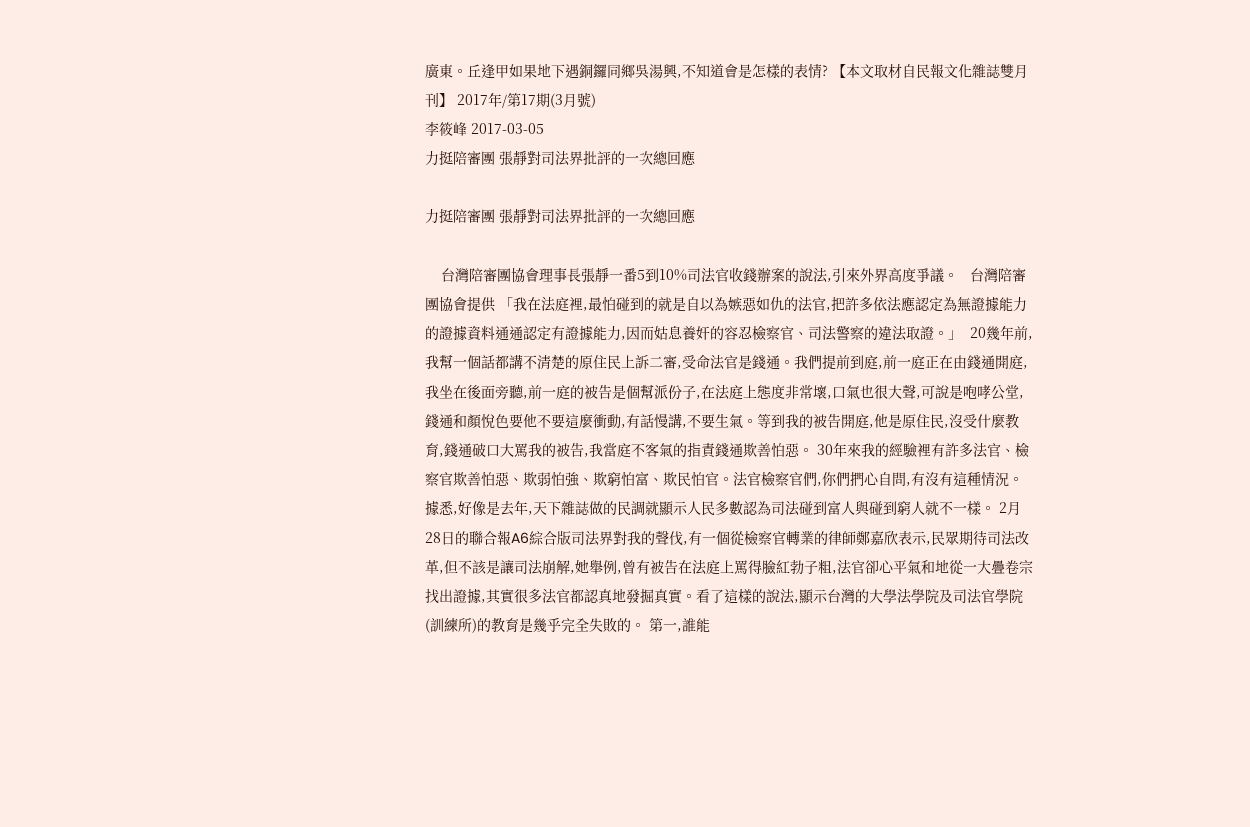廣東。丘逢甲如果地下遇銅鑼同鄉吳湯興,不知道會是怎樣的表情? 【本文取材自民報文化雜誌雙月刊】 2017年/第17期(3月號)
李筱峰 2017-03-05
力挺陪審團 張靜對司法界批評的一次總回應

力挺陪審團 張靜對司法界批評的一次總回應

    台灣陪審團協會理事長張靜一番5到10%司法官收錢辦案的說法,引來外界高度爭議。   台灣陪審團協會提供 「我在法庭裡,最怕碰到的就是自以為嫉惡如仇的法官,把許多依法應認定為無證據能力的證據資料通通認定有證據能力,因而姑息養奸的容忍檢察官、司法警察的違法取證。」  20幾年前,我幫一個話都講不清楚的原住民上訴二審,受命法官是錢通。我們提前到庭,前一庭正在由錢通開庭,我坐在後面旁聽,前一庭的被告是個幫派份子,在法庭上態度非常壞,口氣也很大聲,可說是咆哮公堂,錢通和顏悅色要他不要這麼衝動,有話慢講,不要生氣。等到我的被告開庭,他是原住民,沒受什麼教育,錢通破口大罵我的被告,我當庭不客氣的指責錢通欺善怕惡。 30年來我的經驗裡有許多法官、檢察官欺善怕惡、欺弱怕強、欺窮怕富、欺民怕官。法官檢察官們,你們捫心自問,有沒有這種情況。據悉,好像是去年,天下雜誌做的民調就顯示人民多數認為司法碰到富人與碰到窮人就不一樣。 2月28日的聯合報A6綜合版司法界對我的聲伐,有一個從檢察官轉業的律師鄭嘉欣表示,民眾期待司法改革,但不該是讓司法崩解,她舉例,曾有被告在法庭上罵得臉紅勃子粗,法官卻心平氣和地從一大疊卷宗找出證據,其實很多法官都認真地發掘真實。看了這樣的說法,顯示台灣的大學法學院及司法官學院(訓練所)的教育是幾乎完全失敗的。 第一,誰能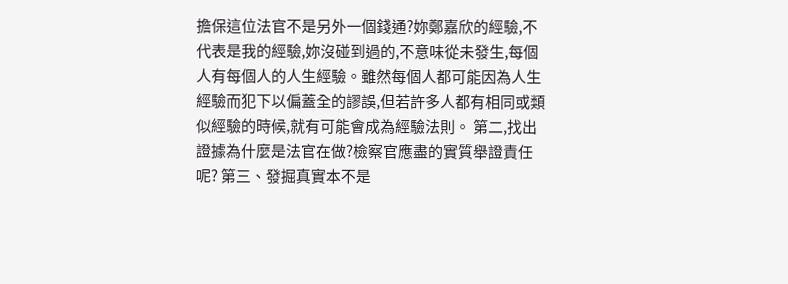擔保這位法官不是另外一個錢通?妳鄭嘉欣的經驗,不代表是我的經驗,妳沒碰到過的,不意味從未發生,每個人有每個人的人生經驗。雖然每個人都可能因為人生經驗而犯下以偏蓋全的謬誤,但若許多人都有相同或類似經驗的時候,就有可能會成為經驗法則。 第二,找出證據為什麼是法官在做?檢察官應盡的實質舉證責任呢? 第三、發掘真實本不是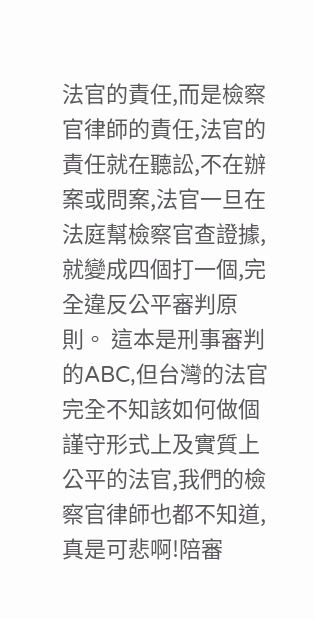法官的責任,而是檢察官律師的責任,法官的責任就在聽訟,不在辦案或問案,法官一旦在法庭幫檢察官查證據,就變成四個打一個,完全違反公平審判原則。 這本是刑事審判的ABC,但台灣的法官完全不知該如何做個謹守形式上及實質上公平的法官,我們的檢察官律師也都不知道,真是可悲啊!陪審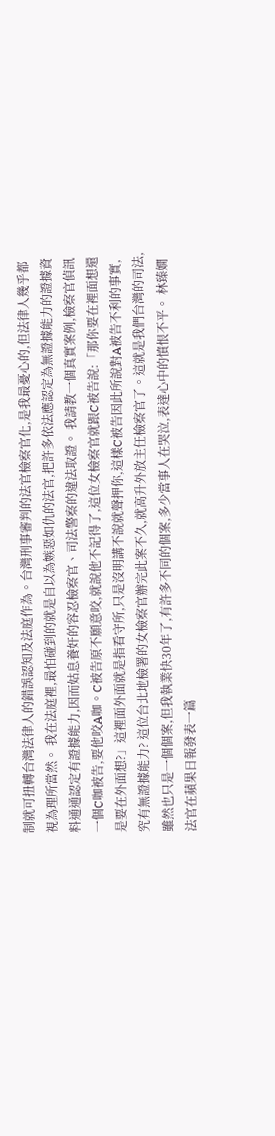制就可扭轉台灣法律人的錯誤認知及法庭作為。台灣刑事審判的法官檢察官化,是我最憂心的,但法律人幾乎都視為理所當然。 我在法庭裡,最怕碰到的就是自以為嫉惡如仇的法官,把許多依法應認定為無證據能力的證據資料通通認定有證據能力,因而姑息養奸的容忍檢察官、司法警察的違法取證。 我請教一個真實案例,檢察官偵訊一個C咖被告,要他咬A咖。C被告原不願意咬,就說他不記得了,這位女檢察官就跟C被告說:「那你要在裡面想還是要在外面想?」這裡面外面就是指看守所,只是沒明講不說就聲押你,這樣C被告因此所說對A被告不利的事實,究有無證據能力? 這位台北地檢署的女檢察官辦完此案不久,就高升外放主任檢察官了。這就是我們台灣的司法,雖然也只是一個個案,但我執業快30年了,有許多不同的個案,多少當事人在哭泣,表達心中的憤恨不平。 林臻嫺法官在蘋果日報發表一篇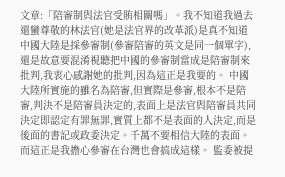文章:「陪審制與法官受賄相關嗎」。我不知道我過去還蠻尊敬的林法官(她是法官界的改革派)是真不知道中國大陸是採參審制(參審陪審的英文是同一個單字),還是故意要混淆視聽把中國的參審制當成是陪審制來批判,我衷心感謝她的批判,因為這正是我要的。 中國大陸所實施的雖名為陪審,但實際是參審,根本不是陪審,判決不是陪審員決定的,表面上是法官與陪審員共同決定即認定有罪無罪,實質上都不是表面的人決定,而是後面的書記或政委決定。千萬不要相信大陸的表面。而這正是我擔心參審在台灣也會搞成這樣。 監委被提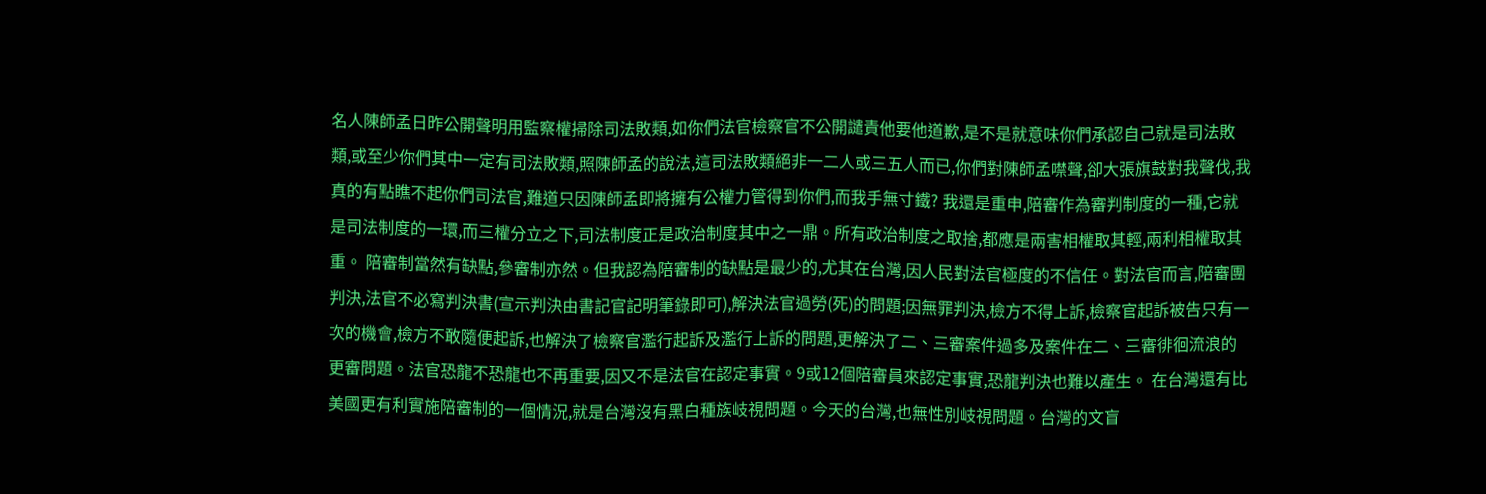名人陳師孟日昨公開聲明用監察權掃除司法敗類,如你們法官檢察官不公開譴責他要他道歉,是不是就意味你們承認自己就是司法敗類,或至少你們其中一定有司法敗類,照陳師孟的說法,這司法敗類絕非一二人或三五人而已,你們對陳師孟噤聲,卻大張旗鼓對我聲伐,我真的有點瞧不起你們司法官,難道只因陳師孟即將擁有公權力管得到你們,而我手無寸鐵? 我還是重申,陪審作為審判制度的一種,它就是司法制度的一環,而三權分立之下,司法制度正是政治制度其中之一鼎。所有政治制度之取捨,都應是兩害相權取其輕,兩利相權取其重。 陪審制當然有缺點,參審制亦然。但我認為陪審制的缺點是最少的,尤其在台灣,因人民對法官極度的不信任。對法官而言,陪審團判決,法官不必寫判決書(宣示判決由書記官記明筆錄即可),解決法官過勞(死)的問題;因無罪判決,檢方不得上訴,檢察官起訴被告只有一次的機會,檢方不敢隨便起訴,也解決了檢察官濫行起訴及濫行上訴的問題,更解決了二、三審案件過多及案件在二、三審徘徊流浪的更審問題。法官恐龍不恐龍也不再重要,因又不是法官在認定事實。9或12個陪審員來認定事實,恐龍判決也難以產生。 在台灣還有比美國更有利實施陪審制的一個情況,就是台灣沒有黑白種族岐視問題。今天的台灣,也無性別岐視問題。台灣的文盲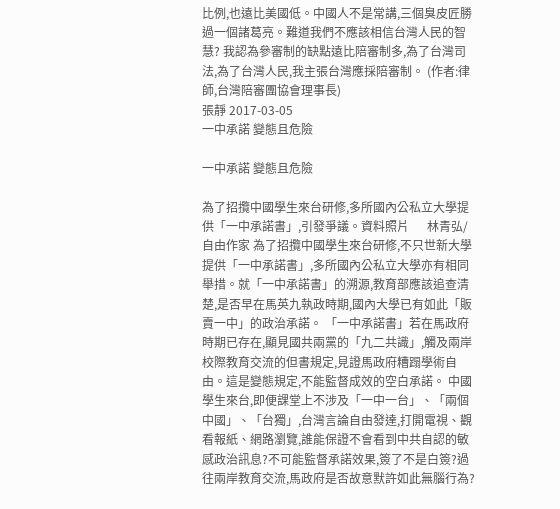比例,也遠比美國低。中國人不是常講,三個臭皮匠勝過一個諸葛亮。難道我們不應該相信台灣人民的智慧? 我認為參審制的缺點遠比陪審制多,為了台灣司法,為了台灣人民,我主張台灣應採陪審制。 (作者:律師,台灣陪審團協會理事長)
張靜 2017-03-05
一中承諾 變態且危險

一中承諾 變態且危險

為了招攬中國學生來台研修,多所國內公私立大學提供「一中承諾書」,引發爭議。資料照片      林青弘/自由作家 為了招攬中國學生來台研修,不只世新大學提供「一中承諾書」,多所國內公私立大學亦有相同舉措。就「一中承諾書」的溯源,教育部應該追查清楚,是否早在馬英九執政時期,國內大學已有如此「販賣一中」的政治承諾。 「一中承諾書」若在馬政府時期已存在,顯見國共兩黨的「九二共識」,觸及兩岸校際教育交流的但書規定,見證馬政府糟蹋學術自由。這是變態規定,不能監督成效的空白承諾。 中國學生來台,即便課堂上不涉及「一中一台」、「兩個中國」、「台獨」,台灣言論自由發達,打開電視、觀看報紙、網路瀏覽,誰能保證不會看到中共自認的敏感政治訊息?不可能監督承諾效果,簽了不是白簽?過往兩岸教育交流,馬政府是否故意默許如此無腦行為?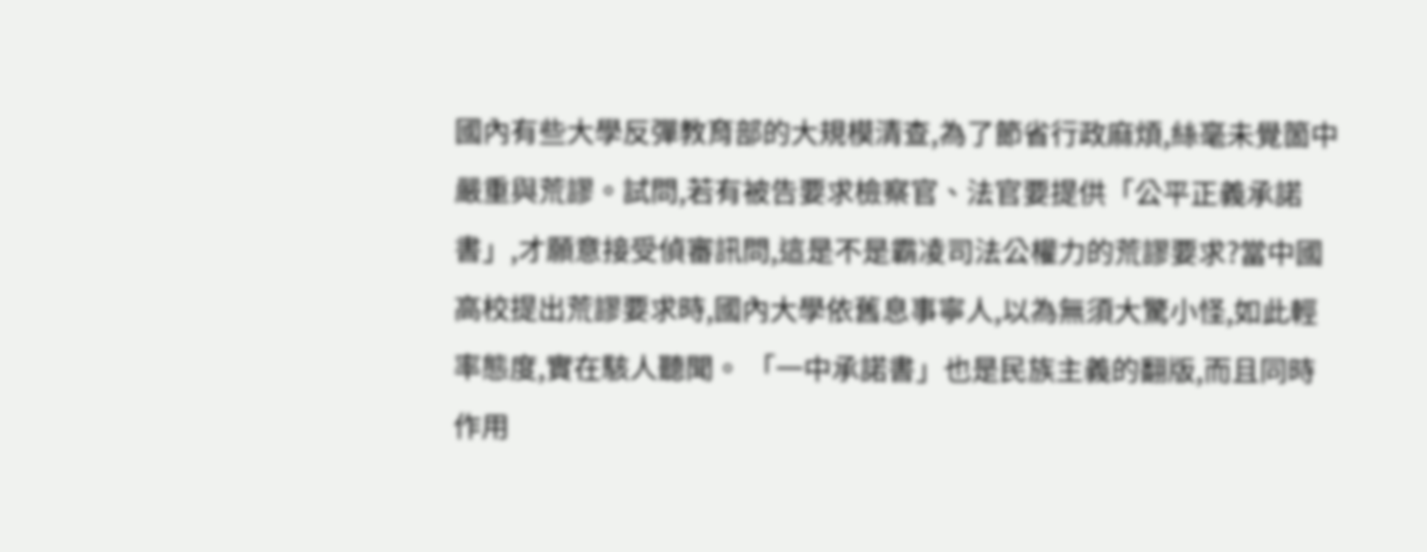國內有些大學反彈教育部的大規模清查,為了節省行政麻煩,絲毫未覺箇中嚴重與荒謬。試問,若有被告要求檢察官、法官要提供「公平正義承諾書」,才願意接受偵審訊問,這是不是霸凌司法公權力的荒謬要求?當中國高校提出荒謬要求時,國內大學依舊息事寧人,以為無須大驚小怪,如此輕率態度,實在駭人聽聞。 「一中承諾書」也是民族主義的翻版,而且同時作用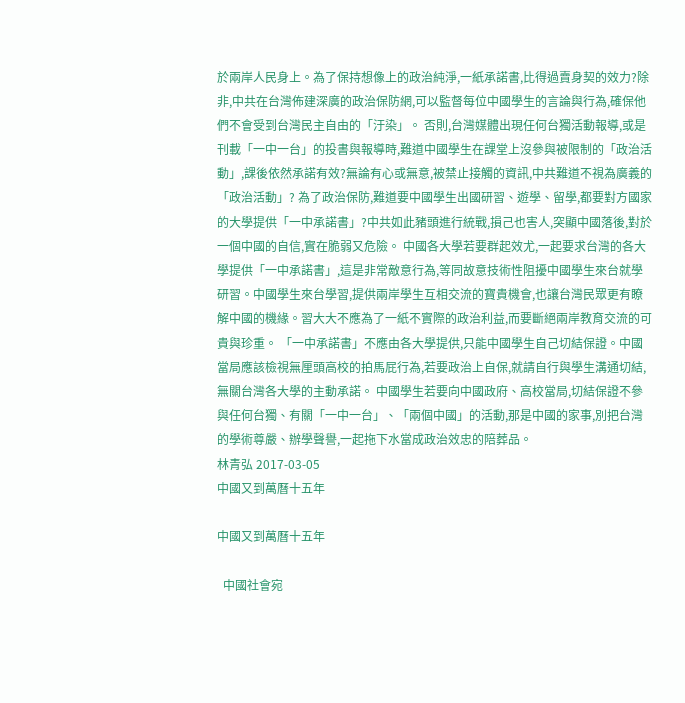於兩岸人民身上。為了保持想像上的政治純淨,一紙承諾書,比得過賣身契的效力?除非,中共在台灣佈建深廣的政治保防網,可以監督每位中國學生的言論與行為,確保他們不會受到台灣民主自由的「汙染」。 否則,台灣媒體出現任何台獨活動報導,或是刊載「一中一台」的投書與報導時,難道中國學生在課堂上沒參與被限制的「政治活動」,課後依然承諾有效?無論有心或無意,被禁止接觸的資訊,中共難道不視為廣義的「政治活動」? 為了政治保防,難道要中國學生出國研習、遊學、留學,都要對方國家的大學提供「一中承諾書」?中共如此豬頭進行統戰,損己也害人,突顯中國落後,對於一個中國的自信,實在脆弱又危險。 中國各大學若要群起效尤,一起要求台灣的各大學提供「一中承諾書」,這是非常敵意行為,等同故意技術性阻擾中國學生來台就學研習。中國學生來台學習,提供兩岸學生互相交流的寶貴機會,也讓台灣民眾更有瞭解中國的機緣。習大大不應為了一紙不實際的政治利益,而要斷絕兩岸教育交流的可貴與珍重。 「一中承諾書」不應由各大學提供,只能中國學生自己切結保證。中國當局應該檢視無厘頭高校的拍馬屁行為,若要政治上自保,就請自行與學生溝通切結,無關台灣各大學的主動承諾。 中國學生若要向中國政府、高校當局,切結保證不參與任何台獨、有關「一中一台」、「兩個中國」的活動,那是中國的家事,別把台灣的學術尊嚴、辦學聲譽,一起拖下水當成政治效忠的陪葬品。
林青弘 2017-03-05
中國又到萬曆十五年

中國又到萬曆十五年

  中國社會宛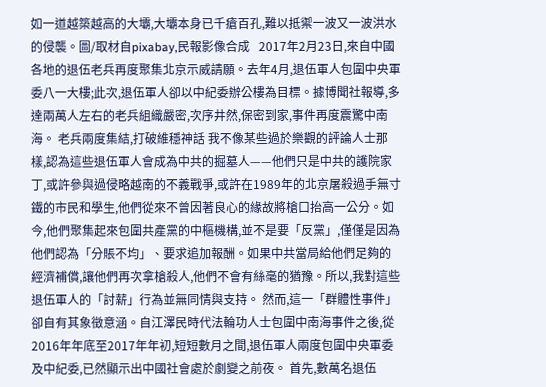如一道越築越高的大壩,大壩本身已千瘡百孔,難以抵禦一波又一波洪水的侵襲。圖/取材自pixabay,民報影像合成   2017年2月23日,來自中國各地的退伍老兵再度聚集北京示威請願。去年4月,退伍軍人包圍中央軍委八一大樓;此次,退伍軍人卻以中紀委辦公樓為目標。據博聞社報導,多達兩萬人左右的老兵組織嚴密,次序井然,保密到家,事件再度震驚中南海。 老兵兩度集結,打破維穩神話 我不像某些過於樂觀的評論人士那樣,認為這些退伍軍人會成為中共的掘墓人——他們只是中共的護院家丁,或許參與過侵略越南的不義戰爭,或許在1989年的北京屠殺過手無寸鐵的市民和學生,他們從來不曾因著良心的緣故將槍口抬高一公分。如今,他們聚集起來包圍共產黨的中樞機構,並不是要「反黨」,僅僅是因為他們認為「分賬不均」、要求追加報酬。如果中共當局給他們足夠的經濟補償,讓他們再次拿槍殺人,他們不會有絲毫的猶豫。所以,我對這些退伍軍人的「討薪」行為並無同情與支持。 然而,這一「群體性事件」卻自有其象徵意涵。自江澤民時代法輪功人士包圍中南海事件之後,從2016年年底至2017年年初,短短數月之間,退伍軍人兩度包圍中央軍委及中紀委,已然顯示出中國社會處於劇變之前夜。 首先,數萬名退伍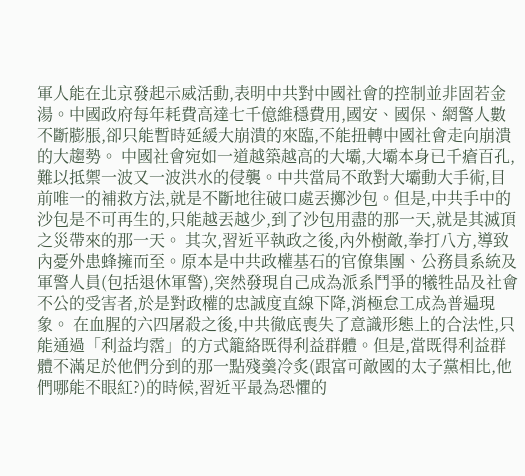軍人能在北京發起示威活動,表明中共對中國社會的控制並非固若金湯。中國政府每年耗費高達七千億維穩費用,國安、國保、網警人數不斷膨脹,卻只能暫時延緩大崩潰的來臨,不能扭轉中國社會走向崩潰的大趨勢。 中國社會宛如一道越築越高的大壩,大壩本身已千瘡百孔,難以抵禦一波又一波洪水的侵襲。中共當局不敢對大壩動大手術,目前唯一的補救方法,就是不斷地往破口處丟擲沙包。但是,中共手中的沙包是不可再生的,只能越丟越少,到了沙包用盡的那一天,就是其滅頂之災帶來的那一天。 其次,習近平執政之後,內外樹敵,拳打八方,導致內憂外患蜂擁而至。原本是中共政權基石的官僚集團、公務員系統及軍警人員(包括退休軍警),突然發現自己成為派系鬥爭的犧牲品及社會不公的受害者,於是對政權的忠誠度直線下降,消極怠工成為普遍現象。 在血腥的六四屠殺之後,中共徹底喪失了意識形態上的合法性,只能通過「利益均霑」的方式籠絡既得利益群體。但是,當既得利益群體不滿足於他們分到的那一點殘羹冷炙(跟富可敵國的太子黨相比,他們哪能不眼紅?)的時候,習近平最為恐懼的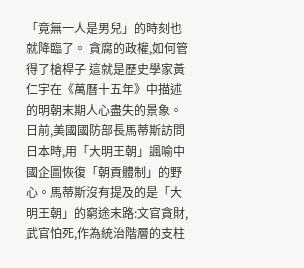「竟無一人是男兒」的時刻也就降臨了。 貪腐的政權,如何管得了槍桿子 這就是歷史學家黃仁宇在《萬曆十五年》中描述的明朝末期人心盡失的景象。日前,美國國防部長馬蒂斯訪問日本時,用「大明王朝」諷喻中國企圖恢復「朝貢體制」的野心。馬蒂斯沒有提及的是「大明王朝」的窮途末路:文官貪財,武官怕死,作為統治階層的支柱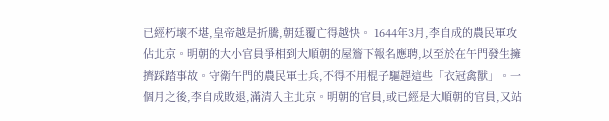已經朽壞不堪,皇帝越是折騰,朝廷覆亡得越快。 1644年3月,李自成的農民軍攻佔北京。明朝的大小官員爭相到大順朝的屋簷下報名應聘,以至於在午門發生擁擠踩踏事故。守衛午門的農民軍士兵,不得不用棍子驅趕這些「衣冠禽獸」。一個月之後,李自成敗退,滿清入主北京。明朝的官員,或已經是大順朝的官員,又站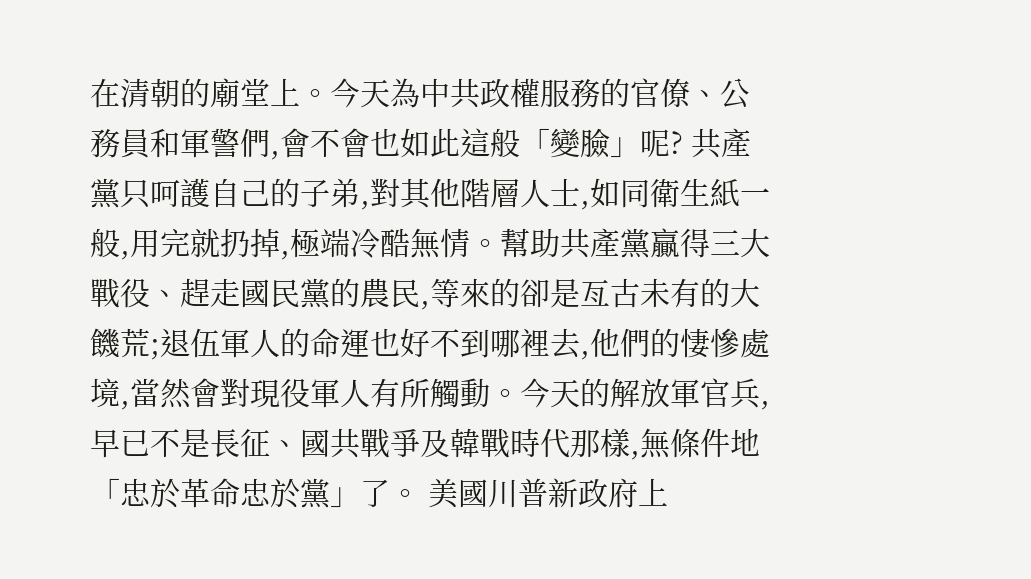在清朝的廟堂上。今天為中共政權服務的官僚、公務員和軍警們,會不會也如此這般「變臉」呢? 共產黨只呵護自己的子弟,對其他階層人士,如同衛生紙一般,用完就扔掉,極端冷酷無情。幫助共產黨贏得三大戰役、趕走國民黨的農民,等來的卻是亙古未有的大饑荒;退伍軍人的命運也好不到哪裡去,他們的悽慘處境,當然會對現役軍人有所觸動。今天的解放軍官兵,早已不是長征、國共戰爭及韓戰時代那樣,無條件地「忠於革命忠於黨」了。 美國川普新政府上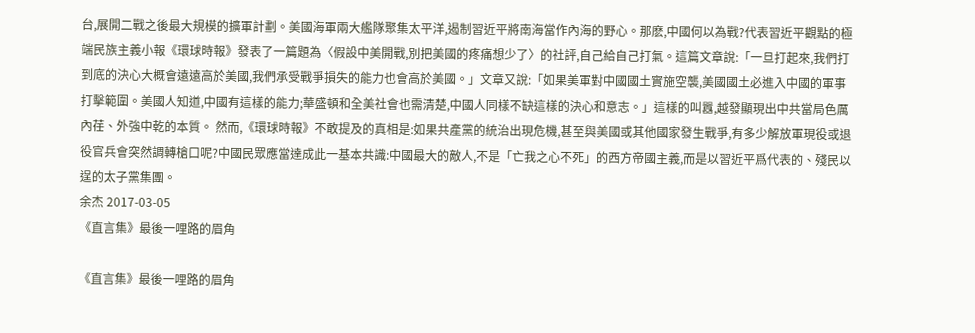台,展開二戰之後最大規模的擴軍計劃。美國海軍兩大艦隊聚集太平洋,遏制習近平將南海當作內海的野心。那麽,中國何以為戰?代表習近平觀點的極端民族主義小報《環球時報》發表了一篇題為〈假設中美開戰,別把美國的疼痛想少了〉的社評,自己給自己打氣。這篇文章說:「一旦打起來,我們打到底的決心大概會遠遠高於美國,我們承受戰爭損失的能力也會高於美國。」文章又說:「如果美軍對中國國土實施空襲,美國國土必進入中國的軍事打擊範圍。美國人知道,中國有這樣的能力;華盛頓和全美社會也需清楚,中國人同樣不缺這樣的決心和意志。」這樣的叫囂,越發顯現出中共當局色厲內荏、外強中乾的本質。 然而,《環球時報》不敢提及的真相是:如果共產黨的統治出現危機,甚至與美國或其他國家發生戰爭,有多少解放軍現役或退役官兵會突然調轉槍口呢?中國民眾應當達成此一基本共識:中國最大的敵人,不是「亡我之心不死」的西方帝國主義,而是以習近平爲代表的、殘民以逞的太子黨集團。
余杰 2017-03-05
《直言集》最後一哩路的眉角

《直言集》最後一哩路的眉角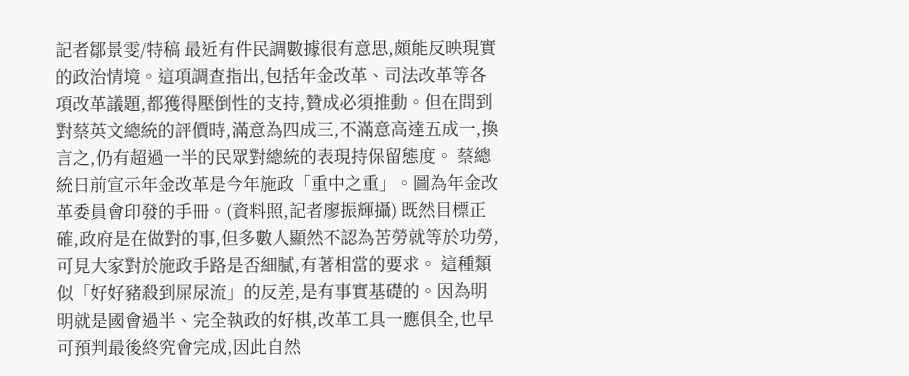記者鄒景雯/特稿 最近有件民調數據很有意思,頗能反映現實的政治情境。這項調查指出,包括年金改革、司法改革等各項改革議題,都獲得壓倒性的支持,贊成必須推動。但在問到對蔡英文總統的評價時,滿意為四成三,不滿意高達五成一,換言之,仍有超過一半的民眾對總統的表現持保留態度。 蔡總統日前宣示年金改革是今年施政「重中之重」。圖為年金改革委員會印發的手冊。(資料照,記者廖振輝攝) 既然目標正確,政府是在做對的事,但多數人顯然不認為苦勞就等於功勞,可見大家對於施政手路是否細膩,有著相當的要求。 這種類似「好好豬殺到屎尿流」的反差,是有事實基礎的。因為明明就是國會過半、完全執政的好棋,改革工具一應俱全,也早可預判最後終究會完成,因此自然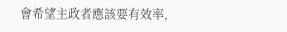會希望主政者應該要有效率,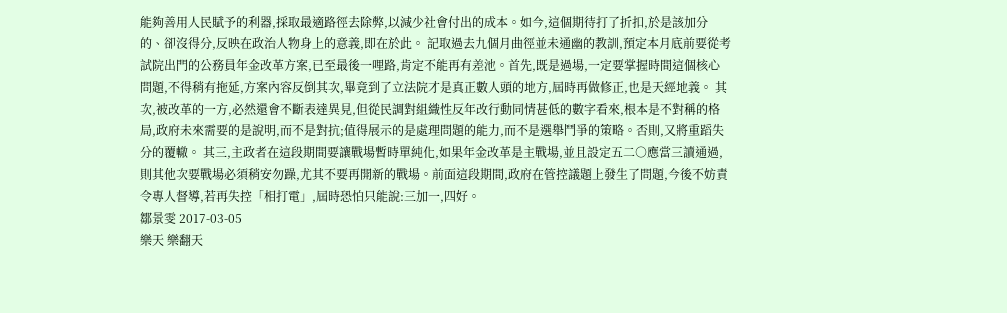能夠善用人民賦予的利器,採取最適路徑去除弊,以減少社會付出的成本。如今,這個期待打了折扣,於是該加分的、卻沒得分,反映在政治人物身上的意義,即在於此。 記取過去九個月曲徑並未通幽的教訓,預定本月底前要從考試院出門的公務員年金改革方案,已至最後一哩路,肯定不能再有差池。首先,既是過場,一定要掌握時間這個核心問題,不得稍有拖延,方案內容反倒其次,畢竟到了立法院才是真正數人頭的地方,屆時再做修正,也是天經地義。 其次,被改革的一方,必然還會不斷表達異見,但從民調對組織性反年改行動同情甚低的數字看來,根本是不對稱的格局,政府未來需要的是說明,而不是對抗;值得展示的是處理問題的能力,而不是選舉鬥爭的策略。否則,又將重蹈失分的覆轍。 其三,主政者在這段期間要讓戰場暫時單純化,如果年金改革是主戰場,並且設定五二○應當三讀通過,則其他次要戰場必須稍安勿躁,尤其不要再開新的戰場。前面這段期間,政府在管控議題上發生了問題,今後不妨責令專人督導,若再失控「相打電」,屆時恐怕只能說:三加一,四好。
鄒景雯 2017-03-05
樂天 樂翻天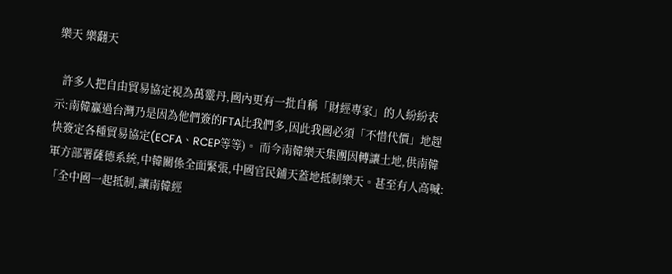樂天 樂翻天

  許多人把自由貿易協定視為萬靈丹,國內更有一批自稱「財經專家」的人紛紛表示:南韓贏過台灣乃是因為他們簽的FTA比我們多,因此我國必須「不惜代價」地趕快簽定各種貿易協定(ECFA、RCEP等等)。 而今南韓樂天集團因轉讓土地,供南韓軍方部署薩德系統,中韓關係全面緊張,中國官民鋪天蓋地抵制樂天。甚至有人高喊:「全中國一起抵制,讓南韓經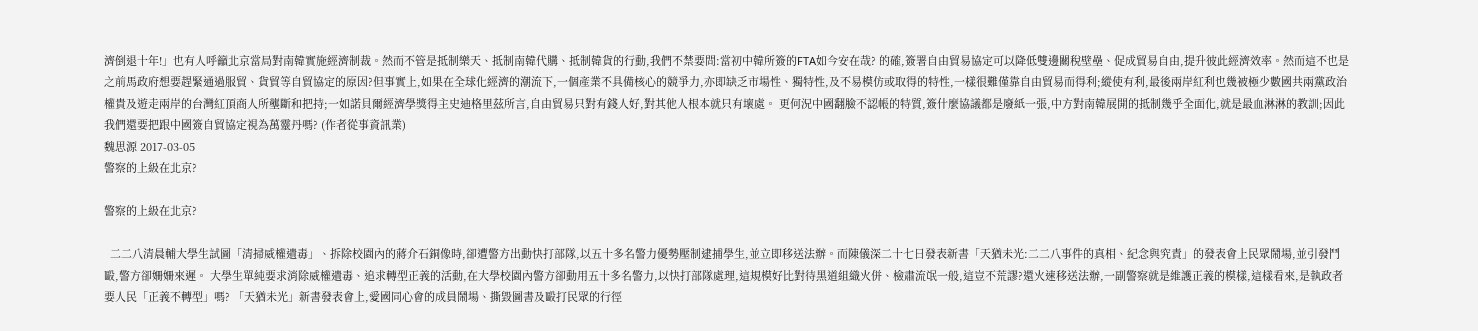濟倒退十年!」也有人呼籲北京當局對南韓實施經濟制裁。然而不管是抵制樂天、抵制南韓代購、抵制韓貨的行動,我們不禁要問:當初中韓所簽的FTA如今安在哉? 的確,簽署自由貿易協定可以降低雙邊關稅壁壘、促成貿易自由,提升彼此經濟效率。然而這不也是之前馬政府想要趕緊通過服貿、貨貿等自貿協定的原因?但事實上,如果在全球化經濟的潮流下,一個產業不具備核心的競爭力,亦即缺乏市場性、獨特性,及不易模仿或取得的特性,一樣很難僅靠自由貿易而得利;縱使有利,最後兩岸紅利也幾被極少數國共兩黨政治權貴及遊走兩岸的台灣紅頂商人所壟斷和把持;一如諾貝爾經濟學獎得主史迪格里茲所言,自由貿易只對有錢人好,對其他人根本就只有壞處。 更何況中國翻臉不認帳的特質,簽什麼協議都是廢紙一張,中方對南韓展開的抵制幾乎全面化,就是最血淋淋的教訓;因此我們還要把跟中國簽自貿協定視為萬靈丹嗎? (作者從事資訊業)
魏思源 2017-03-05
警察的上級在北京?

警察的上級在北京?

  二二八清晨輔大學生試圖「清掃威權遺毒」、拆除校園內的蔣介石銅像時,卻遭警方出動快打部隊,以五十多名警力優勢壓制逮捕學生,並立即移送法辦。而陳儀深二十七日發表新書「天猶未光:二二八事件的真相、紀念與究責」的發表會上民眾鬧場,並引發鬥毆,警方卻姍姍來遲。 大學生單純要求消除威權遺毒、追求轉型正義的活動,在大學校園內警方卻動用五十多名警力,以快打部隊處理,這規模好比對待黑道組織火併、檢肅流氓一般,這豈不荒謬?還火速移送法辦,一副警察就是維護正義的模樣,這樣看來,是執政者要人民「正義不轉型」嗎? 「天猶未光」新書發表會上,愛國同心會的成員鬧場、撕毀圖書及毆打民眾的行徑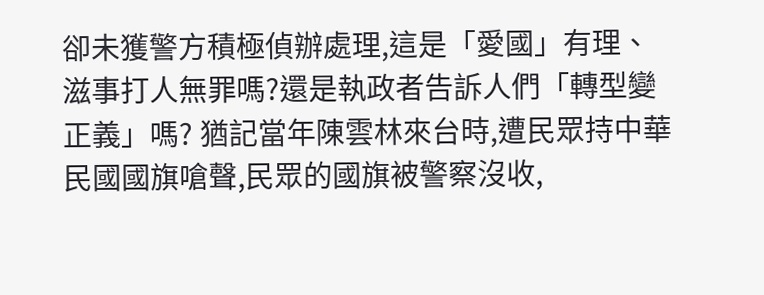卻未獲警方積極偵辦處理,這是「愛國」有理、滋事打人無罪嗎?還是執政者告訴人們「轉型變正義」嗎? 猶記當年陳雲林來台時,遭民眾持中華民國國旗嗆聲,民眾的國旗被警察沒收,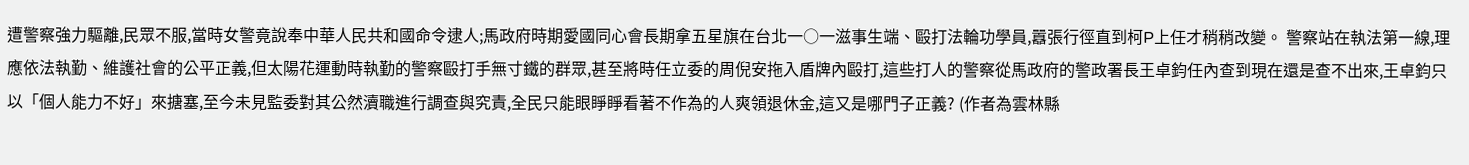遭警察強力驅離,民眾不服,當時女警竟說奉中華人民共和國命令逮人;馬政府時期愛國同心會長期拿五星旗在台北一○一滋事生端、毆打法輪功學員,囂張行徑直到柯P上任才稍稍改變。 警察站在執法第一線,理應依法執勤、維護社會的公平正義,但太陽花運動時執勤的警察毆打手無寸鐵的群眾,甚至將時任立委的周倪安拖入盾牌內毆打,這些打人的警察從馬政府的警政署長王卓鈞任內查到現在還是查不出來,王卓鈞只以「個人能力不好」來搪塞,至今未見監委對其公然瀆職進行調查與究責,全民只能眼睜睜看著不作為的人爽領退休金,這又是哪門子正義? (作者為雲林縣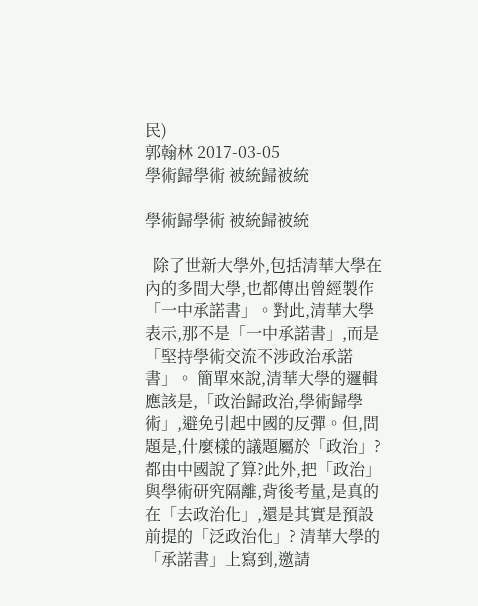民)
郭翰林 2017-03-05
學術歸學術 被統歸被統

學術歸學術 被統歸被統

  除了世新大學外,包括清華大學在內的多間大學,也都傳出曾經製作「一中承諾書」。對此,清華大學表示,那不是「一中承諾書」,而是「堅持學術交流不涉政治承諾書」。 簡單來說,清華大學的邏輯應該是,「政治歸政治,學術歸學術」,避免引起中國的反彈。但,問題是,什麼樣的議題屬於「政治」?都由中國說了算?此外,把「政治」與學術研究隔離,背後考量,是真的在「去政治化」,還是其實是預設前提的「泛政治化」? 清華大學的「承諾書」上寫到,邀請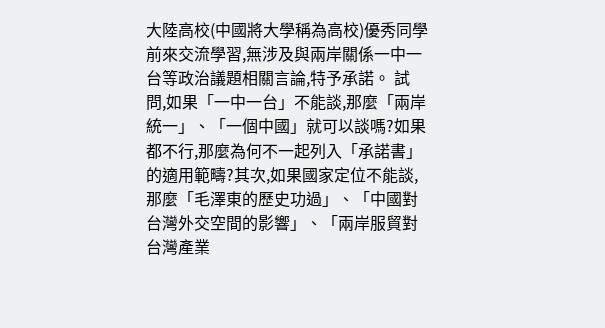大陸高校(中國將大學稱為高校)優秀同學前來交流學習,無涉及與兩岸關係一中一台等政治議題相關言論,特予承諾。 試問,如果「一中一台」不能談,那麼「兩岸統一」、「一個中國」就可以談嗎?如果都不行,那麼為何不一起列入「承諾書」的適用範疇?其次,如果國家定位不能談,那麼「毛澤東的歷史功過」、「中國對台灣外交空間的影響」、「兩岸服貿對台灣產業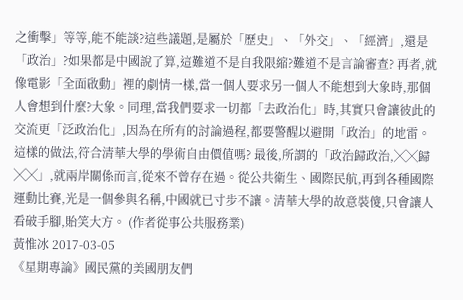之衝擊」等等,能不能談?這些議題,是屬於「歷史」、「外交」、「經濟」,還是「政治」?如果都是中國說了算,這難道不是自我限縮?難道不是言論審查? 再者,就像電影「全面啟動」裡的劇情一樣,當一個人要求另一個人不能想到大象時,那個人會想到什麼?大象。同理,當我們要求一切都「去政治化」時,其實只會讓彼此的交流更「泛政治化」,因為在所有的討論過程,都要警醒以避開「政治」的地雷。這樣的做法,符合清華大學的學術自由價值嗎? 最後,所謂的「政治歸政治,╳╳歸╳╳」,就兩岸關係而言,從來不曾存在過。從公共衛生、國際民航,再到各種國際運動比賽,光是一個參與名稱,中國就已寸步不讓。清華大學的故意裝傻,只會讓人看破手腳,貽笑大方。 (作者從事公共服務業)
黃惟冰 2017-03-05
《星期專論》國民黨的美國朋友們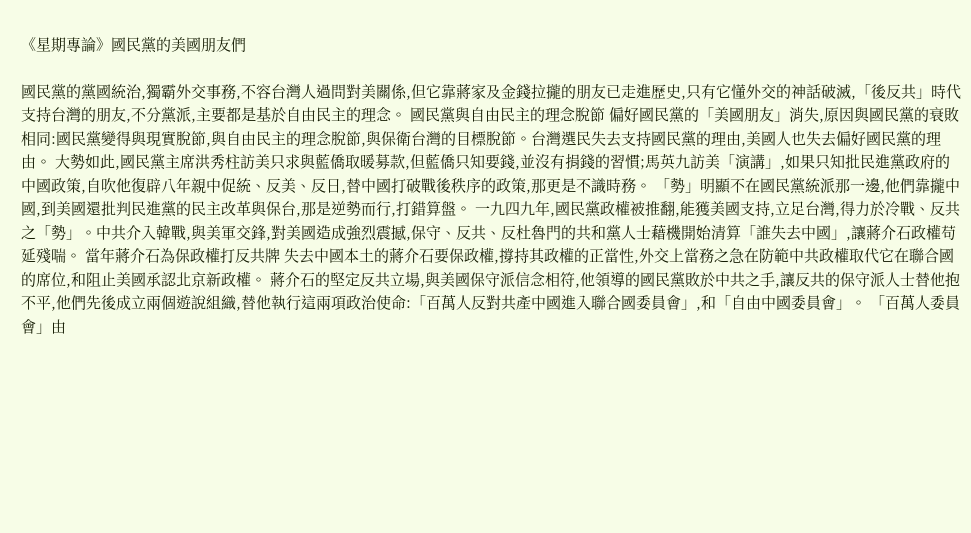《星期專論》國民黨的美國朋友們

國民黨的黨國統治,獨霸外交事務,不容台灣人過問對美關係,但它靠蔣家及金錢拉攏的朋友已走進歷史,只有它懂外交的神話破滅,「後反共」時代支持台灣的朋友,不分黨派,主要都是基於自由民主的理念。 國民黨與自由民主的理念脫節 偏好國民黨的「美國朋友」消失,原因與國民黨的衰敗相同:國民黨變得與現實脫節,與自由民主的理念脫節,與保衛台灣的目標脫節。台灣選民失去支持國民黨的理由,美國人也失去偏好國民黨的理由。 大勢如此,國民黨主席洪秀柱訪美只求與藍僑取暖募款,但藍僑只知要錢,並沒有捐錢的習慣;馬英九訪美「演講」,如果只知批民進黨政府的中國政策,自吹他復辟八年親中促統、反美、反日,替中國打破戰後秩序的政策,那更是不識時務。 「勢」明顯不在國民黨統派那一邊,他們靠攏中國,到美國還批判民進黨的民主改革與保台,那是逆勢而行,打錯算盤。 一九四九年,國民黨政權被推翻,能獲美國支持,立足台灣,得力於冷戰、反共之「勢」。中共介入韓戰,與美軍交鋒,對美國造成強烈震撼,保守、反共、反杜魯門的共和黨人士藉機開始清算「誰失去中國」,讓蔣介石政權苟延殘喘。 當年蔣介石為保政權打反共牌 失去中國本土的蔣介石要保政權,撐持其政權的正當性,外交上當務之急在防範中共政權取代它在聯合國的席位,和阻止美國承認北京新政權。 蔣介石的堅定反共立場,與美國保守派信念相符,他領導的國民黨敗於中共之手,讓反共的保守派人士替他抱不平,他們先後成立兩個遊說組織,替他執行這兩項政治使命:「百萬人反對共產中國進入聯合國委員會」,和「自由中國委員會」。 「百萬人委員會」由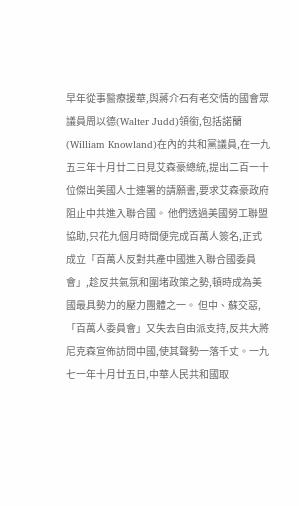早年從事醫療援華,與蔣介石有老交情的國會眾議員周以德(Walter Judd)領銜,包括諾蘭(William Knowland)在內的共和黨議員,在一九五三年十月廿二日見艾森豪總統,提出二百一十位傑出美國人士連署的請願書,要求艾森豪政府阻止中共進入聯合國。 他們透過美國勞工聯盟協助,只花九個月時間便完成百萬人簽名,正式成立「百萬人反對共產中國進入聯合國委員會」,趁反共氣氛和圍堵政策之勢,頓時成為美國最具勢力的壓力團體之一。 但中、蘇交惡,「百萬人委員會」又失去自由派支持,反共大將尼克森宣佈訪問中國,使其聲勢一落千丈。一九七一年十月廿五日,中華人民共和國取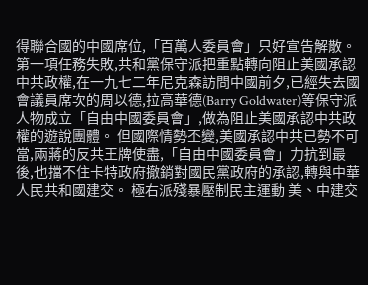得聯合國的中國席位,「百萬人委員會」只好宣告解散。 第一項任務失敗,共和黨保守派把重點轉向阻止美國承認中共政權,在一九七二年尼克森訪問中國前夕,已經失去國會議員席次的周以德,拉高華德(Barry Goldwater)等保守派人物成立「自由中國委員會」,做為阻止美國承認中共政權的遊說團體。 但國際情勢丕變,美國承認中共已勢不可當,兩蔣的反共王牌使盡,「自由中國委員會」力抗到最後,也擋不住卡特政府撤銷對國民黨政府的承認,轉與中華人民共和國建交。 極右派殘暴壓制民主運動 美、中建交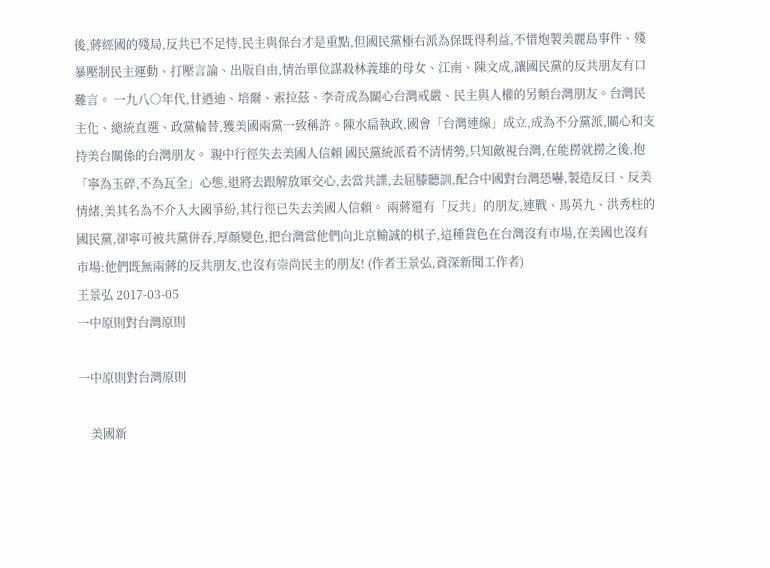後,蔣經國的殘局,反共已不足恃,民主與保台才是重點,但國民黨極右派為保既得利益,不惜炮製美麗島事件、殘暴壓制民主運動、打壓言論、出版自由,情治單位謀殺林義雄的母女、江南、陳文成,讓國民黨的反共朋友有口難言。 一九八○年代,甘迺迪、培爾、索拉茲、李奇成為關心台灣戒嚴、民主與人權的另類台灣朋友。台灣民主化、總統直選、政黨輪替,獲美國兩黨一致稱許。陳水扁執政,國會「台灣連線」成立,成為不分黨派,關心和支持美台關係的台灣朋友。 親中行徑失去美國人信賴 國民黨統派看不清情勢,只知敵視台灣,在能撈就撈之後,抱「寧為玉碎,不為瓦全」心態,退將去跟解放軍交心,去當共諜,去屈膝聽訓,配合中國對台灣恐嚇,製造反日、反美情緒,美其名為不介入大國爭紛,其行徑已失去美國人信賴。 兩蔣還有「反共」的朋友,連戰、馬英九、洪秀柱的國民黨,卻寧可被共黨併吞,厚顏變色,把台灣當他們向北京輸誠的棋子,這種貨色在台灣沒有市場,在美國也沒有市場:他們既無兩蔣的反共朋友,也沒有崇尚民主的朋友! (作者王景弘,資深新聞工作者)
王景弘 2017-03-05
一中原則對台灣原則

一中原則對台灣原則

    美國新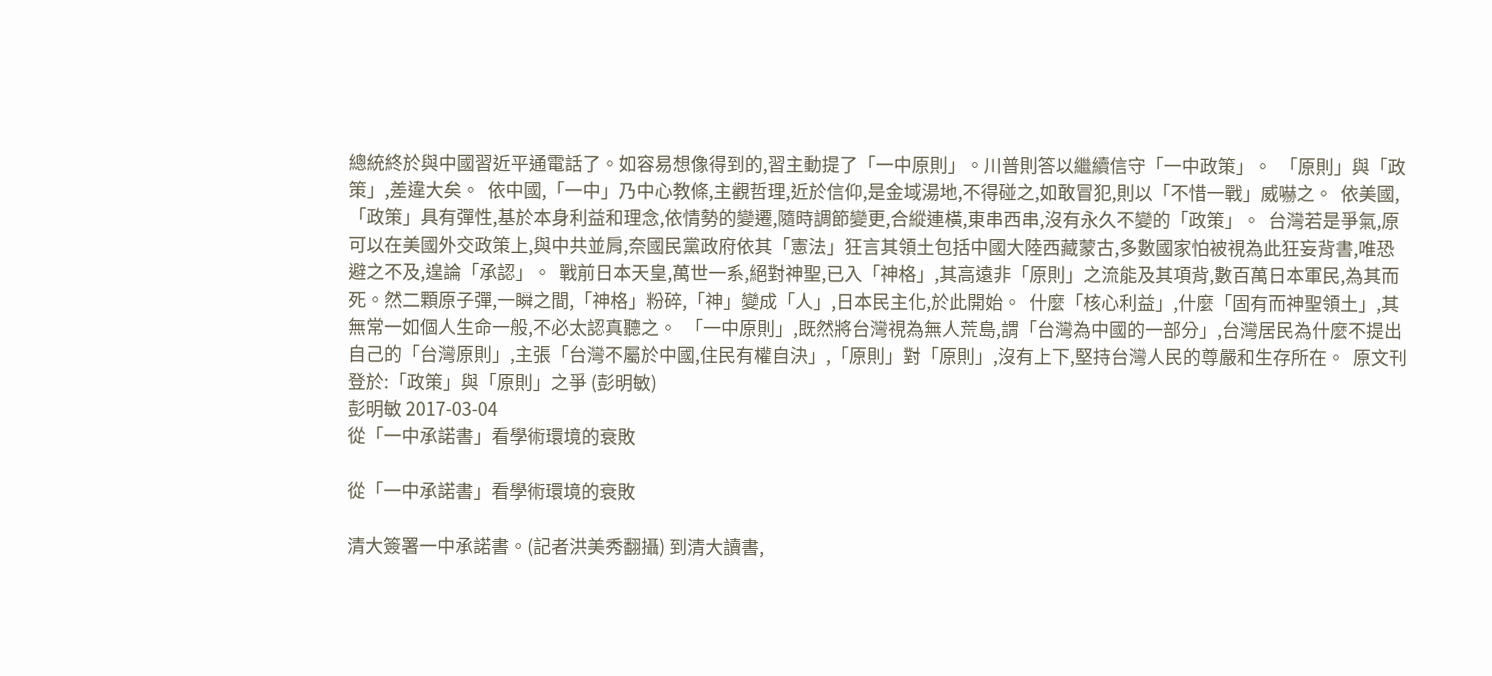總統終於與中國習近平通電話了。如容易想像得到的,習主動提了「一中原則」。川普則答以繼續信守「一中政策」。  「原則」與「政策」,差違大矣。  依中國,「一中」乃中心教條,主觀哲理,近於信仰,是金域湯地,不得碰之,如敢冒犯,則以「不惜一戰」威嚇之。  依美國,「政策」具有彈性,基於本身利益和理念,依情勢的變遷,隨時調節變更,合縱連橫,東串西串,沒有永久不變的「政策」。  台灣若是爭氣,原可以在美國外交政策上,與中共並肩,奈國民黨政府依其「憲法」狂言其領土包括中國大陸西藏蒙古,多數國家怕被視為此狂妄背書,唯恐避之不及,遑論「承認」。  戰前日本天皇,萬世一系,絕對神聖,已入「神格」,其高遠非「原則」之流能及其項背,數百萬日本軍民,為其而死。然二顆原子彈,一瞬之間,「神格」粉碎,「神」變成「人」,日本民主化,於此開始。  什麼「核心利益」,什麼「固有而神聖領土」,其無常一如個人生命一般,不必太認真聽之。  「一中原則」,既然將台灣視為無人荒島,謂「台灣為中國的一部分」,台灣居民為什麼不提出自己的「台灣原則」,主張「台灣不屬於中國,住民有權自決」,「原則」對「原則」,沒有上下,堅持台灣人民的尊嚴和生存所在。  原文刊登於:「政策」與「原則」之爭 (彭明敏)
彭明敏 2017-03-04
從「一中承諾書」看學術環境的衰敗

從「一中承諾書」看學術環境的衰敗

清大簽署一中承諾書。(記者洪美秀翻攝) 到清大讀書,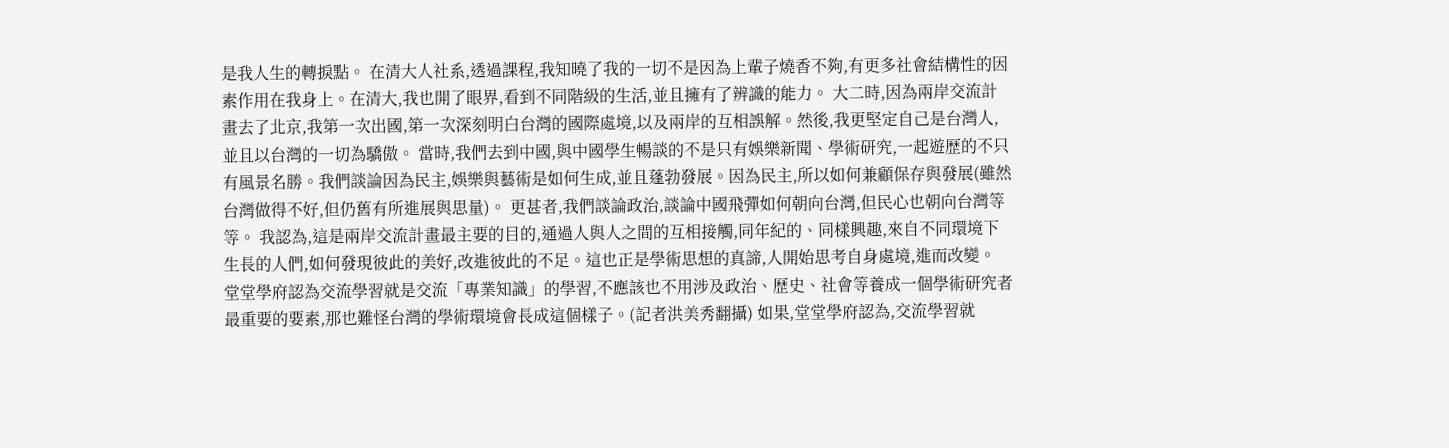是我人生的轉捩點。 在清大人社系,透過課程,我知曉了我的一切不是因為上輩子燒香不夠,有更多社會結構性的因素作用在我身上。在清大,我也開了眼界,看到不同階級的生活,並且擁有了辨識的能力。 大二時,因為兩岸交流計畫去了北京,我第一次出國,第一次深刻明白台灣的國際處境,以及兩岸的互相誤解。然後,我更堅定自己是台灣人,並且以台灣的一切為驕傲。 當時,我們去到中國,與中國學生暢談的不是只有娛樂新聞、學術研究,一起遊歷的不只有風景名勝。我們談論因為民主,娛樂與藝術是如何生成,並且蓬勃發展。因為民主,所以如何兼顧保存與發展(雖然台灣做得不好,但仍舊有所進展與思量)。 更甚者,我們談論政治,談論中國飛彈如何朝向台灣,但民心也朝向台灣等等。 我認為,這是兩岸交流計畫最主要的目的,通過人與人之間的互相接觸,同年紀的、同樣興趣,來自不同環境下生長的人們,如何發現彼此的美好,改進彼此的不足。這也正是學術思想的真諦,人開始思考自身處境,進而改變。 堂堂學府認為交流學習就是交流「專業知識」的學習,不應該也不用涉及政治、歷史、社會等養成一個學術研究者最重要的要素,那也難怪台灣的學術環境會長成這個樣子。(記者洪美秀翻攝) 如果,堂堂學府認為,交流學習就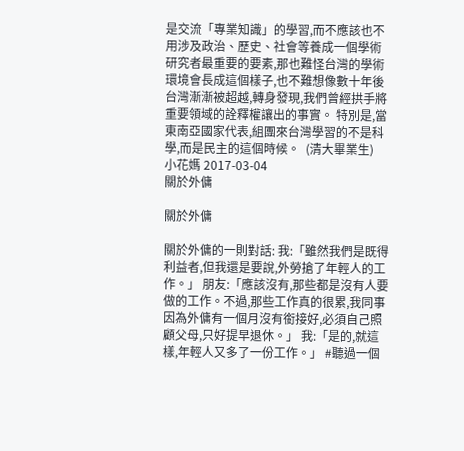是交流「專業知識」的學習,而不應該也不用涉及政治、歷史、社會等養成一個學術研究者最重要的要素,那也難怪台灣的學術環境會長成這個樣子,也不難想像數十年後台灣漸漸被超越,轉身發現,我們曾經拱手將重要領域的詮釋權讓出的事實。 特別是,當東南亞國家代表,組團來台灣學習的不是科學,而是民主的這個時候。  (清大畢業生)
小花媽 2017-03-04
關於外傭

關於外傭

關於外傭的一則對話: 我:「雖然我們是既得利益者,但我還是要說,外勞搶了年輕人的工作。」 朋友:「應該沒有,那些都是沒有人要做的工作。不過,那些工作真的很累,我同事因為外傭有一個月沒有銜接好,必須自己照顧父母,只好提早退休。」 我:「是的,就這樣,年輕人又多了一份工作。」 #聽過一個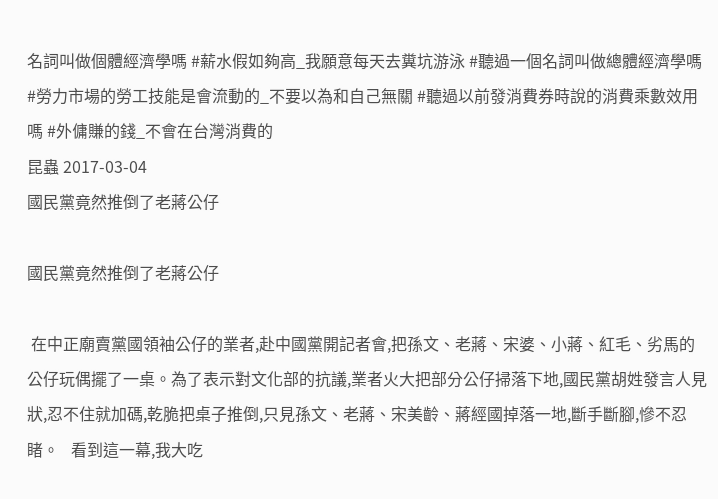名詞叫做個體經濟學嗎 #薪水假如夠高_我願意每天去糞坑游泳 #聽過一個名詞叫做總體經濟學嗎 #勞力市場的勞工技能是會流動的_不要以為和自己無關 #聽過以前發消費券時說的消費乘數效用嗎 #外傭賺的錢_不會在台灣消費的
昆蟲 2017-03-04
國民黨竟然推倒了老蔣公仔

國民黨竟然推倒了老蔣公仔

 在中正廟賣黨國領袖公仔的業者,赴中國黨開記者會,把孫文、老蔣、宋婆、小蔣、紅毛、劣馬的公仔玩偶擺了一桌。為了表示對文化部的抗議,業者火大把部分公仔掃落下地,國民黨胡姓發言人見狀,忍不住就加碼,乾脆把桌子推倒,只見孫文、老蔣、宋美齡、蔣經國掉落一地,斷手斷腳,慘不忍睹。   看到這一幕,我大吃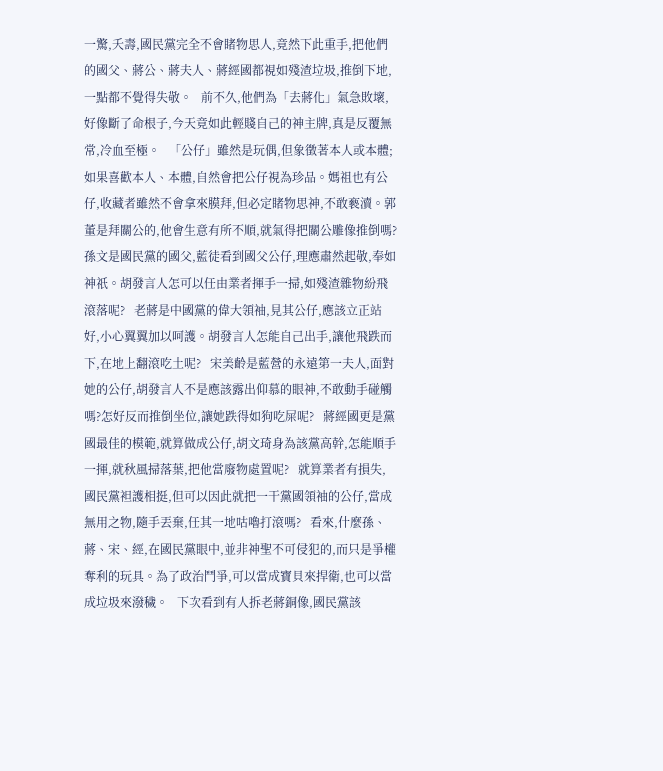一驚,夭壽,國民黨完全不會睹物思人,竟然下此重手,把他們的國父、蔣公、蔣夫人、蔣經國都視如殘渣垃圾,推倒下地,一點都不覺得失敬。   前不久,他們為「去蔣化」氣急敗壞,好像斷了命根子,今天竟如此輕賤自己的神主牌,真是反覆無常,冷血至極。   「公仔」雖然是玩偶,但象徵著本人或本體;如果喜歡本人、本體,自然會把公仔視為珍品。媽祖也有公仔,收藏者雖然不會拿來膜拜,但必定睹物思神,不敢褻瀆。郭董是拜關公的,他會生意有所不順,就氣得把關公雕像推倒嗎?   孫文是國民黨的國父,藍徒看到國父公仔,理應肅然起敬,奉如神祇。胡發言人怎可以任由業者揮手一掃,如殘渣雜物紛飛滾落呢?   老蔣是中國黨的偉大領袖,見其公仔,應該立正站好,小心翼翼加以呵護。胡發言人怎能自己出手,讓他飛跌而下,在地上翻滾吃土呢?   宋美齡是藍營的永遠第一夫人,面對她的公仔,胡發言人不是應該露出仰慕的眼神,不敢動手碰觸嗎?怎好反而推倒坐位,讓她跌得如狗吃屎呢?   蔣經國更是黨國最佳的模範,就算做成公仔,胡文琦身為該黨高幹,怎能順手一揮,就秋風掃落葉,把他當廢物處置呢?   就算業者有損失,國民黨袒護相挺,但可以因此就把一干黨國領袖的公仔,當成無用之物,隨手丟棄,任其一地咕嚕打滾嗎?   看來,什麼孫、蔣、宋、經,在國民黨眼中,並非神聖不可侵犯的,而只是爭權奪利的玩具。為了政治鬥爭,可以當成寶貝來捍衛,也可以當成垃圾來潑穢。   下次看到有人拆老蔣銅像,國民黨該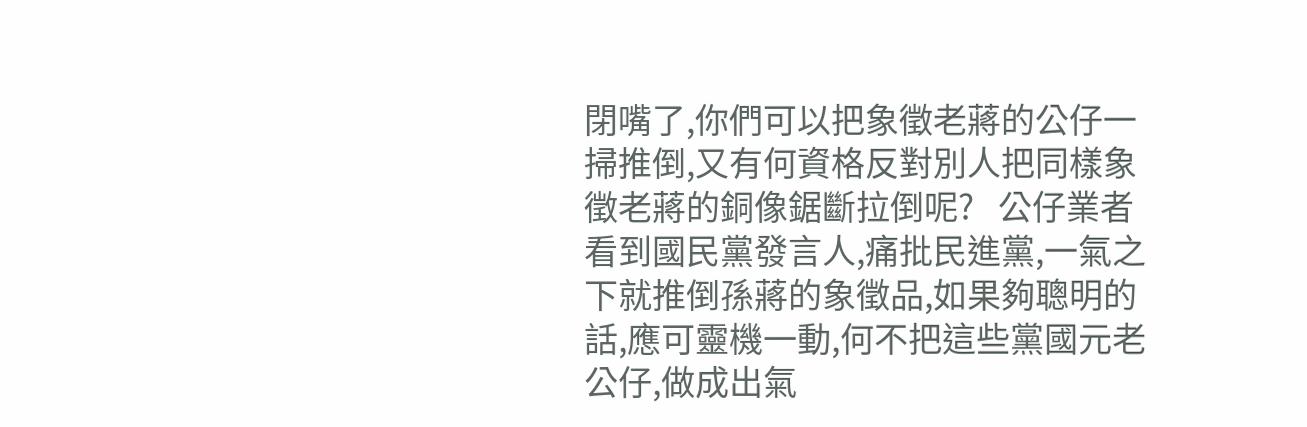閉嘴了,你們可以把象徵老蔣的公仔一掃推倒,又有何資格反對別人把同樣象徵老蔣的銅像鋸斷拉倒呢?   公仔業者看到國民黨發言人,痛批民進黨,一氣之下就推倒孫蔣的象徵品,如果夠聰明的話,應可靈機一動,何不把這些黨國元老公仔,做成出氣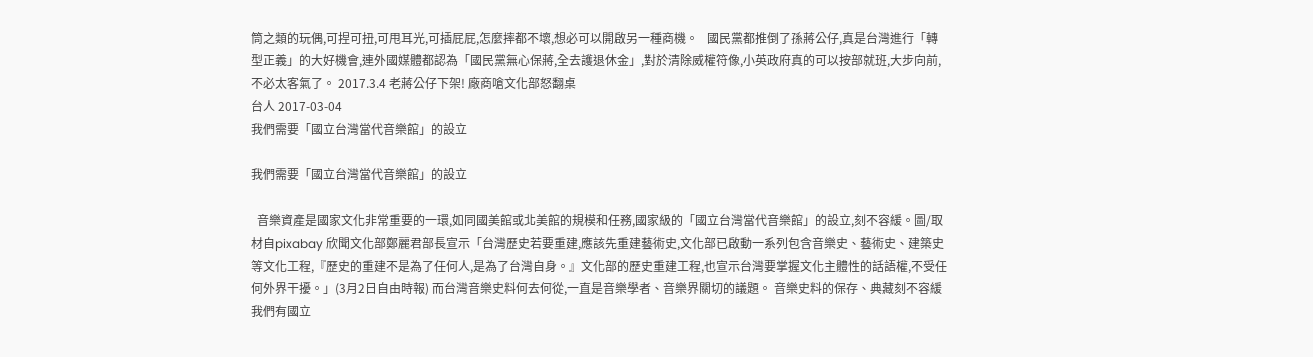筒之類的玩偶,可捏可扭,可甩耳光,可插屁屁,怎麼摔都不壞,想必可以開啟另一種商機。   國民黨都推倒了孫蔣公仔,真是台灣進行「轉型正義」的大好機會,連外國媒體都認為「國民黨無心保蔣,全去護退休金」,對於清除威權符像,小英政府真的可以按部就班,大步向前,不必太客氣了。 2017.3.4 老蔣公仔下架! 廠商嗆文化部怒翻桌
台人 2017-03-04
我們需要「國立台灣當代音樂館」的設立

我們需要「國立台灣當代音樂館」的設立

  音樂資產是國家文化非常重要的一環,如同國美館或北美館的規模和任務,國家級的「國立台灣當代音樂館」的設立,刻不容緩。圖/取材自pixabay 欣聞文化部鄭麗君部長宣示「台灣歷史若要重建,應該先重建藝術史,文化部已啟動一系列包含音樂史、藝術史、建築史等文化工程,『歷史的重建不是為了任何人,是為了台灣自身。』文化部的歷史重建工程,也宣示台灣要掌握文化主體性的話語權,不受任何外界干擾。」(3月2日自由時報) 而台灣音樂史料何去何從,一直是音樂學者、音樂界關切的議題。 音樂史料的保存、典藏刻不容緩 我們有國立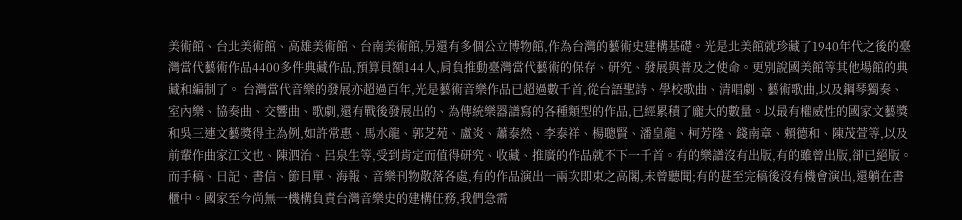美術館、台北美術館、高雄美術館、台南美術館,另還有多個公立博物館,作為台灣的藝術史建構基礎。光是北美館就珍藏了1940年代之後的臺灣當代藝術作品4400多件典藏作品,預算員額144人,肩負推動臺灣當代藝術的保存、研究、發展與普及之使命。更別說國美館等其他場館的典藏和編制了。 台灣當代音樂的發展亦超過百年,光是藝術音樂作品已超過數千首,從台語聖詩、學校歌曲、清唱劇、藝術歌曲,以及鋼琴獨奏、室內樂、協奏曲、交響曲、歌劇,還有戰後發展出的、為傳統樂器譜寫的各種類型的作品,已經累積了龐大的數量。以最有權威性的國家文藝獎和吳三連文藝獎得主為例,如許常惠、馬水龍、郭芝苑、盧炎、蕭泰然、李泰祥、楊聰賢、潘皇龍、柯芳隆、錢南章、賴德和、陳茂萱等,以及前輩作曲家江文也、陳泗治、呂泉生等,受到肯定而值得研究、收藏、推廣的作品就不下一千首。有的樂譜沒有出版,有的雖曾出版,卻已絕版。而手稿、日記、書信、節目單、海報、音樂刊物散落各處,有的作品演出一兩次即束之高閣,未曾聽聞;有的甚至完稿後沒有機會演出,還躺在書櫃中。國家至今尚無一機構負責台灣音樂史的建構任務,我們急需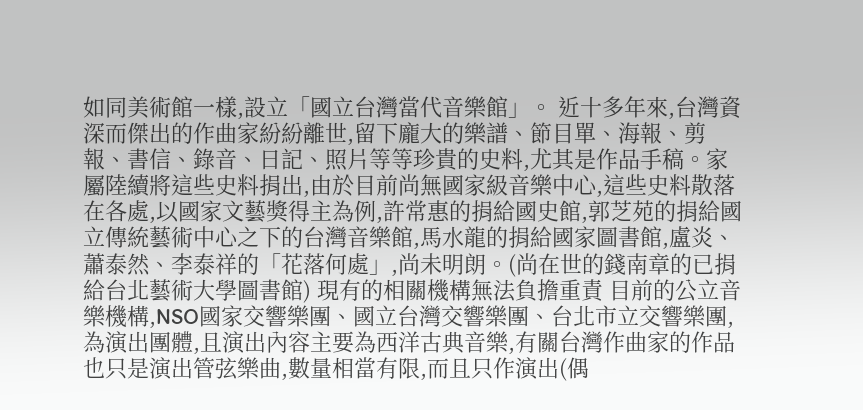如同美術館一樣,設立「國立台灣當代音樂館」。 近十多年來,台灣資深而傑出的作曲家紛紛離世,留下龐大的樂譜、節目單、海報、剪報、書信、錄音、日記、照片等等珍貴的史料,尤其是作品手稿。家屬陸續將這些史料捐出,由於目前尚無國家級音樂中心,這些史料散落在各處,以國家文藝獎得主為例,許常惠的捐給國史館,郭芝苑的捐給國立傳統藝術中心之下的台灣音樂館,馬水龍的捐給國家圖書館,盧炎、蕭泰然、李泰祥的「花落何處」,尚未明朗。(尚在世的錢南章的已捐給台北藝術大學圖書館) 現有的相關機構無法負擔重責 目前的公立音樂機構,NSO國家交響樂團、國立台灣交響樂團、台北市立交響樂團,為演出團體,且演出內容主要為西洋古典音樂,有關台灣作曲家的作品也只是演出管弦樂曲,數量相當有限,而且只作演出(偶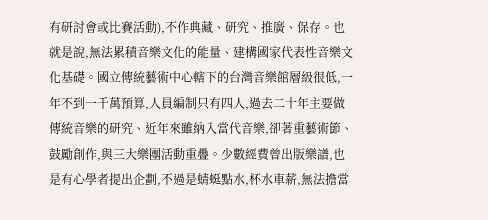有研討會或比賽活動),不作典藏、研究、推廣、保存。也就是說,無法累積音樂文化的能量、建構國家代表性音樂文化基礎。國立傳統藝術中心轄下的台灣音樂館層級很低,一年不到一千萬預算,人員編制只有四人,過去二十年主要做傳統音樂的研究、近年來雖納入當代音樂,卻著重藝術節、鼓勵創作,與三大樂團活動重疊。少數經費曾出版樂譜,也是有心學者提出企劃,不過是蜻蜓點水,杯水車薪,無法擔當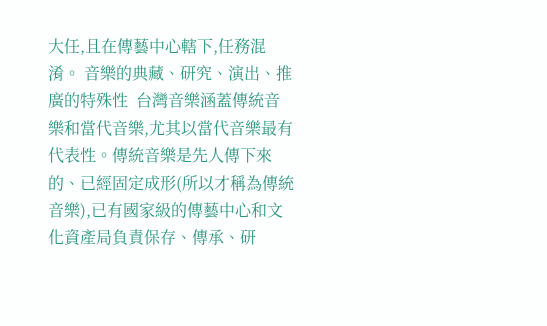大任,且在傳藝中心轄下,任務混淆。 音樂的典藏、研究、演出、推廣的特殊性  台灣音樂涵蓋傳統音樂和當代音樂,尤其以當代音樂最有代表性。傳統音樂是先人傳下來的、已經固定成形(所以才稱為傳統音樂),已有國家級的傳藝中心和文化資產局負責保存、傳承、研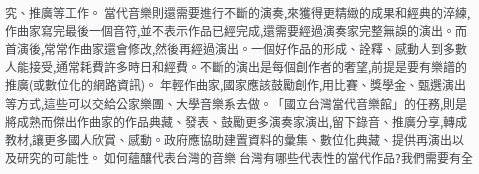究、推廣等工作。 當代音樂則還需要進行不斷的演奏,來獲得更精緻的成果和經典的淬練,作曲家寫完最後一個音符,並不表示作品已經完成,還需要經過演奏家完整無誤的演出。而首演後,常常作曲家還會修改,然後再經過演出。一個好作品的形成、詮釋、感動人到多數人能接受,通常耗費許多時日和經費。不斷的演出是每個創作者的奢望,前提是要有樂譜的推廣(或數位化的網路資訊)。 年輕作曲家,國家應該鼓勵創作,用比賽、獎學金、甄選演出等方式,這些可以交給公家樂團、大學音樂系去做。「國立台灣當代音樂館」的任務,則是將成熟而傑出作曲家的作品典藏、發表、鼓勵更多演奏家演出,留下錄音、推廣分享,轉成教材,讓更多國人欣賞、感動。政府應協助建置資料的彙集、數位化典藏、提供再演出以及研究的可能性。 如何蘊釀代表台灣的音樂 台灣有哪些代表性的當代作品?我們需要有全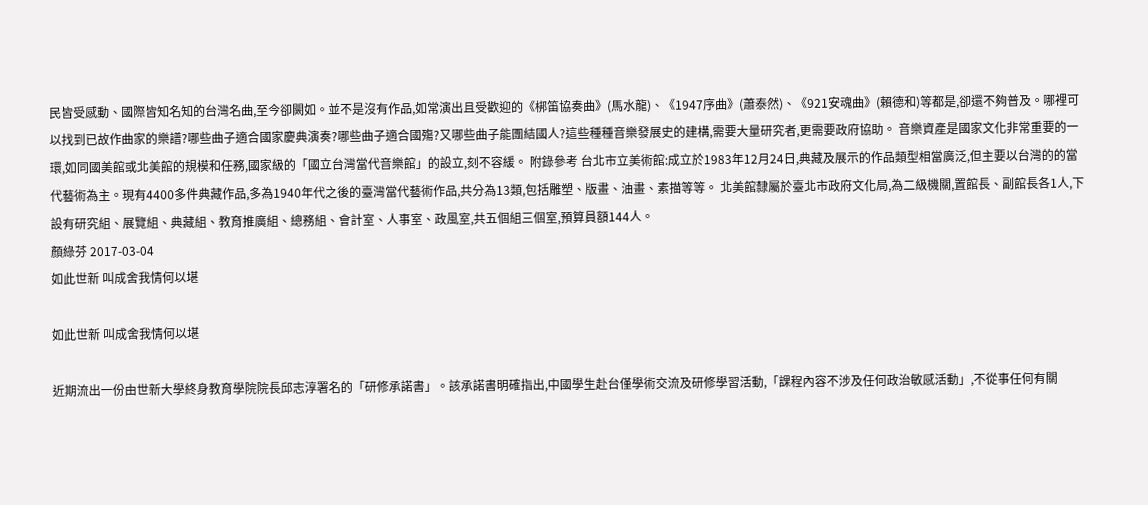民皆受感動、國際皆知名知的台灣名曲,至今卻闕如。並不是沒有作品,如常演出且受歡迎的《梆笛協奏曲》(馬水龍)、《1947序曲》(蕭泰然)、《921安魂曲》(賴德和)等都是,卻還不夠普及。哪裡可以找到已故作曲家的樂譜?哪些曲子適合國家慶典演奏?哪些曲子適合國殤?又哪些曲子能團結國人?這些種種音樂發展史的建構,需要大量研究者,更需要政府協助。 音樂資產是國家文化非常重要的一環,如同國美館或北美館的規模和任務,國家級的「國立台灣當代音樂館」的設立,刻不容緩。 附錄參考 台北市立美術館:成立於1983年12月24日,典藏及展示的作品類型相當廣泛,但主要以台灣的的當代藝術為主。現有4400多件典藏作品,多為1940年代之後的臺灣當代藝術作品,共分為13類,包括雕塑、版畫、油畫、素描等等。 北美館隸屬於臺北市政府文化局,為二級機關,置館長、副館長各1人,下設有研究組、展覽組、典藏組、教育推廣組、總務組、會計室、人事室、政風室,共五個組三個室,預算員額144人。
顏綠芬 2017-03-04
如此世新 叫成舍我情何以堪

如此世新 叫成舍我情何以堪

近期流出一份由世新大學終身教育學院院長邱志淳署名的「研修承諾書」。該承諾書明確指出,中國學生赴台僅學術交流及研修學習活動,「課程內容不涉及任何政治敏感活動」,不從事任何有關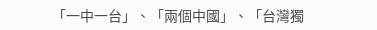「一中一台」、「兩個中國」、「台灣獨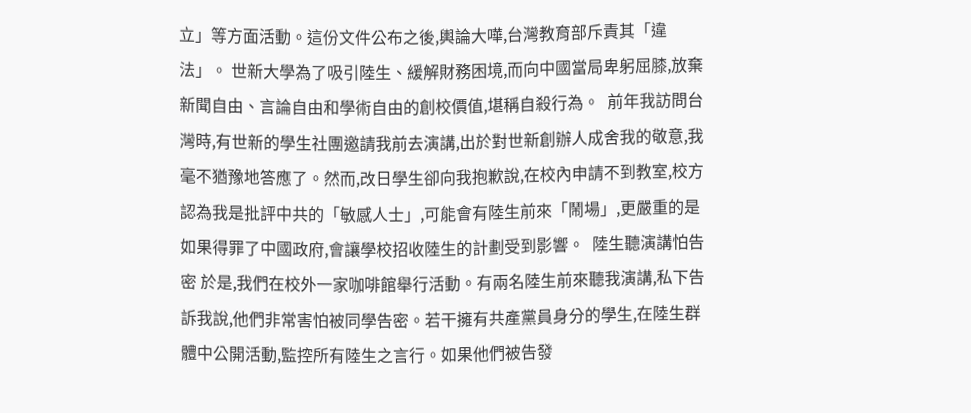立」等方面活動。這份文件公布之後,輿論大嘩,台灣教育部斥責其「違法」。 世新大學為了吸引陸生、緩解財務困境,而向中國當局卑躬屈膝,放棄新聞自由、言論自由和學術自由的創校價值,堪稱自殺行為。  前年我訪問台灣時,有世新的學生社團邀請我前去演講,出於對世新創辦人成舍我的敬意,我毫不猶豫地答應了。然而,改日學生卻向我抱歉說,在校內申請不到教室,校方認為我是批評中共的「敏感人士」,可能會有陸生前來「鬧場」,更嚴重的是如果得罪了中國政府,會讓學校招收陸生的計劃受到影響。  陸生聽演講怕告密 於是,我們在校外一家咖啡館舉行活動。有兩名陸生前來聽我演講,私下告訴我說,他們非常害怕被同學告密。若干擁有共產黨員身分的學生,在陸生群體中公開活動,監控所有陸生之言行。如果他們被告發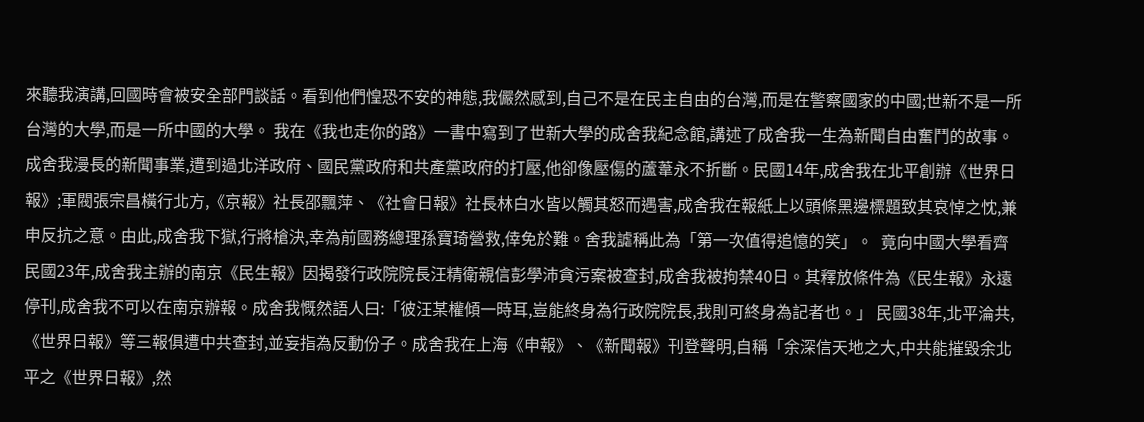來聽我演講,回國時會被安全部門談話。看到他們惶恐不安的神態,我儼然感到,自己不是在民主自由的台灣,而是在警察國家的中國;世新不是一所台灣的大學,而是一所中國的大學。 我在《我也走你的路》一書中寫到了世新大學的成舍我紀念館,講述了成舍我一生為新聞自由奮鬥的故事。成舍我漫長的新聞事業,遭到過北洋政府、國民黨政府和共產黨政府的打壓,他卻像壓傷的蘆葦永不折斷。民國14年,成舍我在北平創辦《世界日報》;軍閥張宗昌橫行北方,《京報》社長邵飄萍、《社會日報》社長林白水皆以觸其怒而遇害,成舍我在報紙上以頭條黑邊標題致其哀悼之忱,兼申反抗之意。由此,成舍我下獄,行將槍決,幸為前國務總理孫寶琦營救,倖免於難。舍我謔稱此為「第一次值得追憶的笑」。  竟向中國大學看齊 民國23年,成舍我主辦的南京《民生報》因揭發行政院院長汪精衛親信彭學沛貪污案被查封,成舍我被拘禁40日。其釋放條件為《民生報》永遠停刊,成舍我不可以在南京辦報。成舍我慨然語人曰:「彼汪某權傾一時耳,豈能終身為行政院院長,我則可終身為記者也。」 民國38年,北平淪共,《世界日報》等三報俱遭中共查封,並妄指為反動份子。成舍我在上海《申報》、《新聞報》刊登聲明,自稱「余深信天地之大,中共能摧毀余北平之《世界日報》,然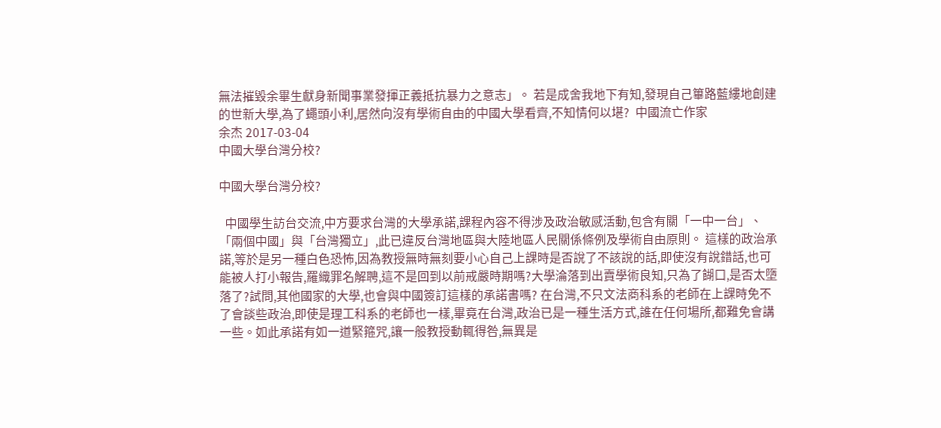無法摧毀余畢生獻身新聞事業發揮正義抵抗暴力之意志」。 若是成舍我地下有知,發現自己篳路藍縷地創建的世新大學,為了蠅頭小利,居然向沒有學術自由的中國大學看齊,不知情何以堪?  中國流亡作家
余杰 2017-03-04
中國大學台灣分校?

中國大學台灣分校?

  中國學生訪台交流,中方要求台灣的大學承諾,課程內容不得涉及政治敏感活動,包含有關「一中一台」、「兩個中國」與「台灣獨立」,此已違反台灣地區與大陸地區人民關係條例及學術自由原則。 這樣的政治承諾,等於是另一種白色恐怖,因為教授無時無刻要小心自己上課時是否說了不該說的話,即使沒有說錯話,也可能被人打小報告,羅織罪名解聘,這不是回到以前戒嚴時期嗎?大學淪落到出賣學術良知,只為了餬口,是否太墮落了?試問,其他國家的大學,也會與中國簽訂這樣的承諾書嗎? 在台灣,不只文法商科系的老師在上課時免不了會談些政治,即使是理工科系的老師也一樣,畢竟在台灣,政治已是一種生活方式,誰在任何場所,都難免會講一些。如此承諾有如一道緊箍咒,讓一般教授動輒得咎,無異是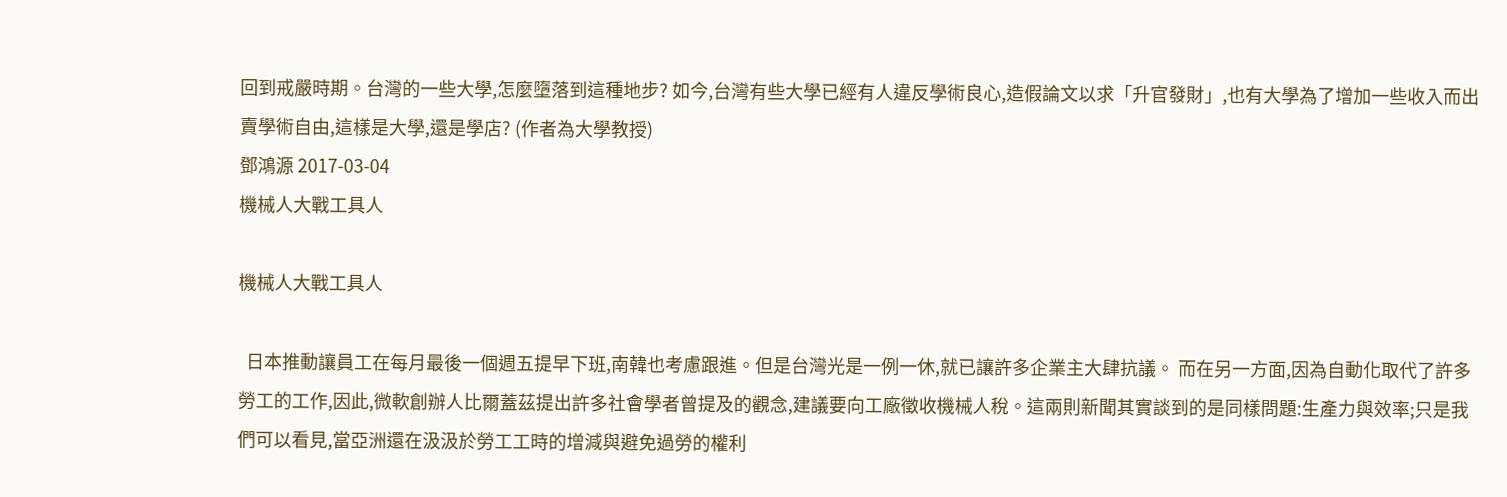回到戒嚴時期。台灣的一些大學,怎麼墮落到這種地步? 如今,台灣有些大學已經有人違反學術良心,造假論文以求「升官發財」,也有大學為了增加一些收入而出賣學術自由,這樣是大學,還是學店? (作者為大學教授)
鄧鴻源 2017-03-04
機械人大戰工具人

機械人大戰工具人

  日本推動讓員工在每月最後一個週五提早下班,南韓也考慮跟進。但是台灣光是一例一休,就已讓許多企業主大肆抗議。 而在另一方面,因為自動化取代了許多勞工的工作,因此,微軟創辦人比爾蓋茲提出許多社會學者曾提及的觀念,建議要向工廠徵收機械人稅。這兩則新聞其實談到的是同樣問題:生產力與效率;只是我們可以看見,當亞洲還在汲汲於勞工工時的增減與避免過勞的權利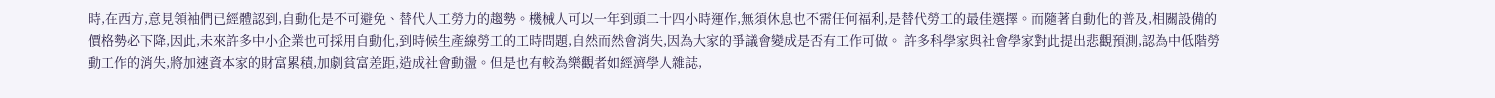時,在西方,意見領袖們已經體認到,自動化是不可避免、替代人工勞力的趨勢。機械人可以一年到頭二十四小時運作,無須休息也不需任何福利,是替代勞工的最佳選擇。而隨著自動化的普及,相關設備的價格勢必下降,因此,未來許多中小企業也可採用自動化,到時候生產線勞工的工時問題,自然而然會消失,因為大家的爭議會變成是否有工作可做。 許多科學家與社會學家對此提出悲觀預測,認為中低階勞動工作的消失,將加速資本家的財富累積,加劇貧富差距,造成社會動盪。但是也有較為樂觀者如經濟學人雜誌,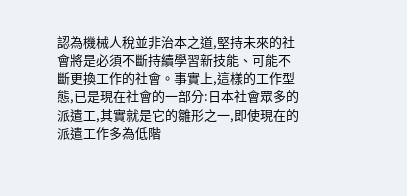認為機械人稅並非治本之道,堅持未來的社會將是必須不斷持續學習新技能、可能不斷更換工作的社會。事實上,這樣的工作型態,已是現在社會的一部分:日本社會眾多的派遣工,其實就是它的雛形之一,即使現在的派遣工作多為低階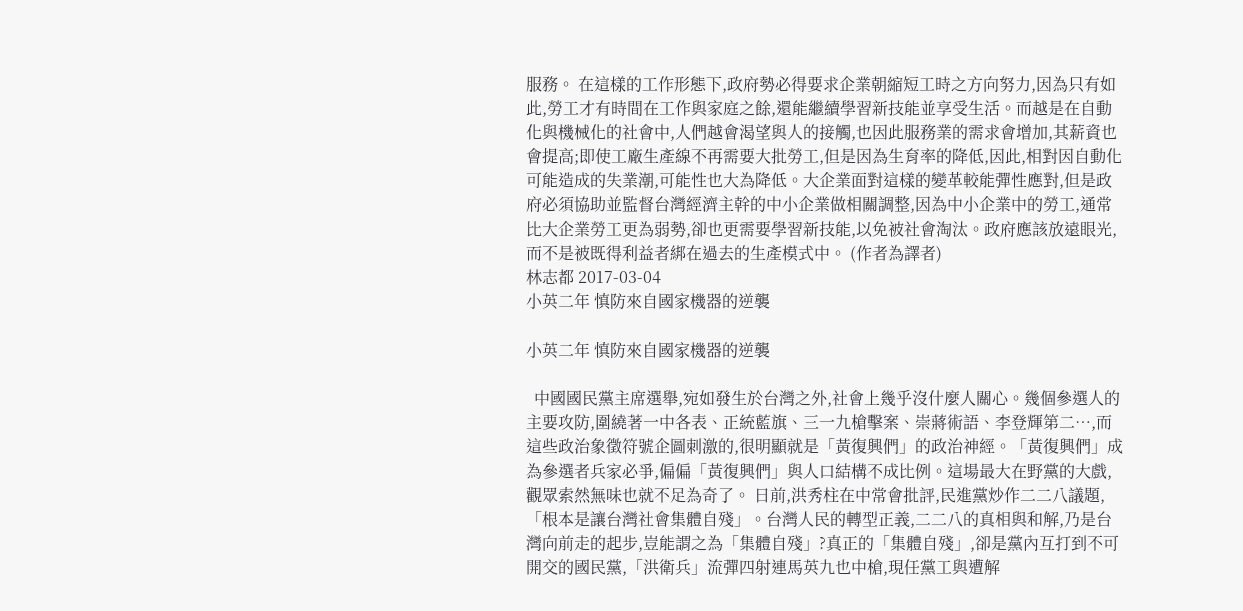服務。 在這樣的工作形態下,政府勢必得要求企業朝縮短工時之方向努力,因為只有如此,勞工才有時間在工作與家庭之餘,還能繼續學習新技能並享受生活。而越是在自動化與機械化的社會中,人們越會渴望與人的接觸,也因此服務業的需求會增加,其薪資也會提高;即使工廠生產線不再需要大批勞工,但是因為生育率的降低,因此,相對因自動化可能造成的失業潮,可能性也大為降低。大企業面對這樣的變革較能彈性應對,但是政府必須協助並監督台灣經濟主幹的中小企業做相關調整,因為中小企業中的勞工,通常比大企業勞工更為弱勢,卻也更需要學習新技能,以免被社會淘汰。政府應該放遠眼光,而不是被既得利益者綁在過去的生產模式中。 (作者為譯者)
林志都 2017-03-04
小英二年 慎防來自國家機器的逆襲

小英二年 慎防來自國家機器的逆襲

  中國國民黨主席選舉,宛如發生於台灣之外,社會上幾乎沒什麼人關心。幾個參選人的主要攻防,圍繞著一中各表、正統藍旗、三一九槍擊案、崇蔣術語、李登輝第二…,而這些政治象徵符號企圖刺激的,很明顯就是「黃復興們」的政治神經。「黃復興們」成為參選者兵家必爭,偏偏「黃復興們」與人口結構不成比例。這場最大在野黨的大戲,觀眾索然無味也就不足為奇了。 日前,洪秀柱在中常會批評,民進黨炒作二二八議題,「根本是讓台灣社會集體自殘」。台灣人民的轉型正義,二二八的真相與和解,乃是台灣向前走的起步,豈能謂之為「集體自殘」?真正的「集體自殘」,卻是黨內互打到不可開交的國民黨,「洪衛兵」流彈四射連馬英九也中槍,現任黨工與遭解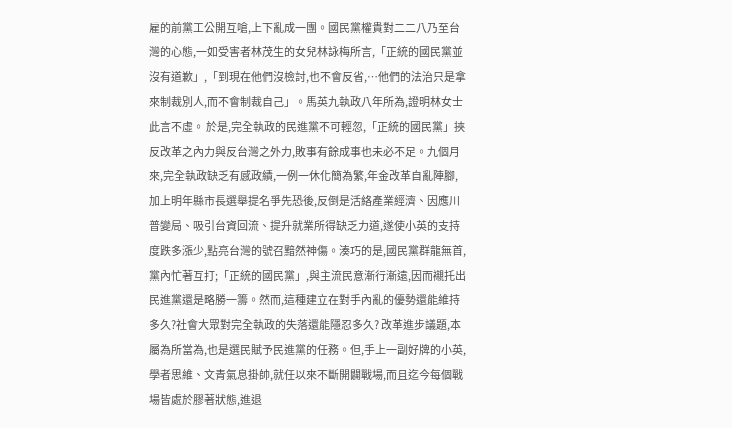雇的前黨工公開互嗆,上下亂成一團。國民黨權貴對二二八乃至台灣的心態,一如受害者林茂生的女兒林詠梅所言,「正統的國民黨並沒有道歉」,「到現在他們沒檢討,也不會反省,…他們的法治只是拿來制裁別人,而不會制裁自己」。馬英九執政八年所為,證明林女士此言不虛。 於是,完全執政的民進黨不可輕忽,「正統的國民黨」挾反改革之內力與反台灣之外力,敗事有餘成事也未必不足。九個月來,完全執政缺乏有感政績,一例一休化簡為繁,年金改革自亂陣腳,加上明年縣市長選舉提名爭先恐後,反倒是活絡產業經濟、因應川普變局、吸引台資回流、提升就業所得缺乏力道,遂使小英的支持度跌多漲少,點亮台灣的號召黯然神傷。湊巧的是,國民黨群龍無首,黨內忙著互打;「正統的國民黨」,與主流民意漸行漸遠,因而襯托出民進黨還是略勝一籌。然而,這種建立在對手內亂的優勢還能維持多久?社會大眾對完全執政的失落還能隱忍多久? 改革進步議題,本屬為所當為,也是選民賦予民進黨的任務。但,手上一副好牌的小英,學者思維、文青氣息掛帥,就任以來不斷開闢戰場,而且迄今每個戰場皆處於膠著狀態,進退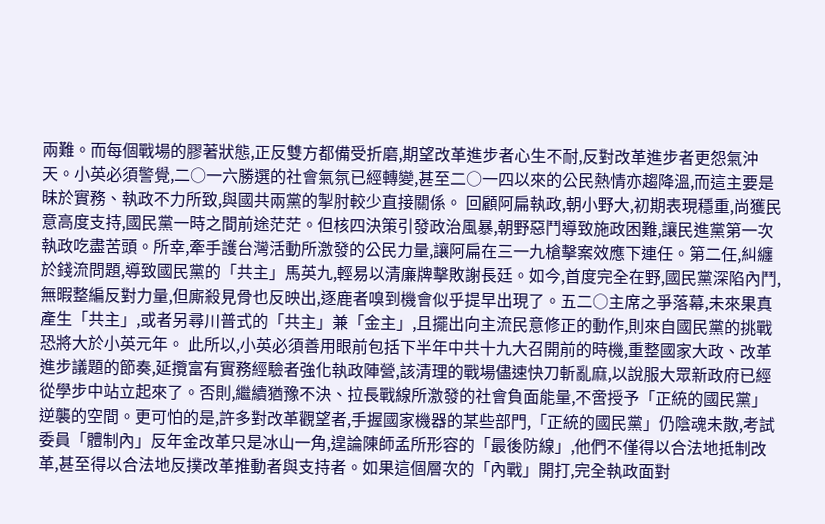兩難。而每個戰場的膠著狀態,正反雙方都備受折磨,期望改革進步者心生不耐,反對改革進步者更怨氣沖天。小英必須警覺,二○一六勝選的社會氣氛已經轉變,甚至二○一四以來的公民熱情亦趨降溫,而這主要是昧於實務、執政不力所致,與國共兩黨的掣肘較少直接關係。 回顧阿扁執政,朝小野大,初期表現穩重,尚獲民意高度支持,國民黨一時之間前途茫茫。但核四決策引發政治風暴,朝野惡鬥導致施政困難,讓民進黨第一次執政吃盡苦頭。所幸,牽手護台灣活動所激發的公民力量,讓阿扁在三一九槍擊案效應下連任。第二任,糾纏於錢流問題,導致國民黨的「共主」馬英九,輕易以清廉牌擊敗謝長廷。如今,首度完全在野,國民黨深陷內鬥,無暇整編反對力量,但廝殺見骨也反映出,逐鹿者嗅到機會似乎提早出現了。五二○主席之爭落幕,未來果真產生「共主」,或者另尋川普式的「共主」兼「金主」,且擺出向主流民意修正的動作,則來自國民黨的挑戰恐將大於小英元年。 此所以,小英必須善用眼前包括下半年中共十九大召開前的時機,重整國家大政、改革進步議題的節奏,延攬富有實務經驗者強化執政陣營,該清理的戰場儘速快刀斬亂麻,以說服大眾新政府已經從學步中站立起來了。否則,繼續猶豫不決、拉長戰線所激發的社會負面能量,不啻授予「正統的國民黨」逆襲的空間。更可怕的是,許多對改革觀望者,手握國家機器的某些部門,「正統的國民黨」仍陰魂未散,考試委員「體制內」反年金改革只是冰山一角,遑論陳師孟所形容的「最後防線」,他們不僅得以合法地抵制改革,甚至得以合法地反撲改革推動者與支持者。如果這個層次的「內戰」開打,完全執政面對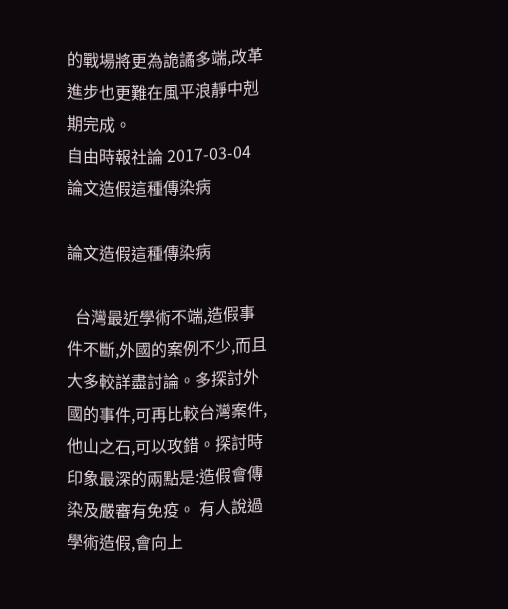的戰場將更為詭譎多端,改革進步也更難在風平浪靜中剋期完成。
自由時報社論 2017-03-04
論文造假這種傳染病

論文造假這種傳染病

  台灣最近學術不端,造假事件不斷,外國的案例不少,而且大多較詳盡討論。多探討外國的事件,可再比較台灣案件,他山之石,可以攻錯。探討時印象最深的兩點是:造假會傳染及嚴審有免疫。 有人說過學術造假,會向上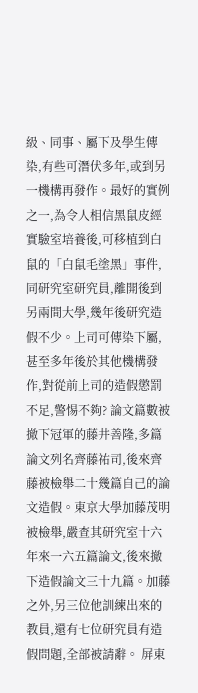級、同事、屬下及學生傳染,有些可潛伏多年,或到另一機構再發作。最好的實例之一,為令人相信黑鼠皮經實驗室培養後,可移植到白鼠的「白鼠毛塗黑」事件,同研究室研究員,離開後到另兩間大學,幾年後研究造假不少。上司可傳染下屬,甚至多年後於其他機構發作,對從前上司的造假懲罰不足,警惕不夠? 論文篇數被撤下冠軍的藤井善隆,多篇論文列名齊藤祐司,後來齊藤被檢舉二十幾篇自己的論文造假。東京大學加藤茂明被檢舉,嚴查其研究室十六年來一六五篇論文,後來撤下造假論文三十九篇。加藤之外,另三位他訓練出來的教員,還有七位研究員有造假問題,全部被請辭。 屏東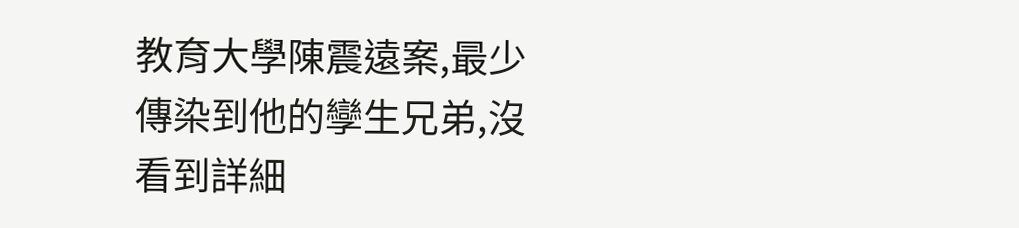教育大學陳震遠案,最少傳染到他的孿生兄弟,沒看到詳細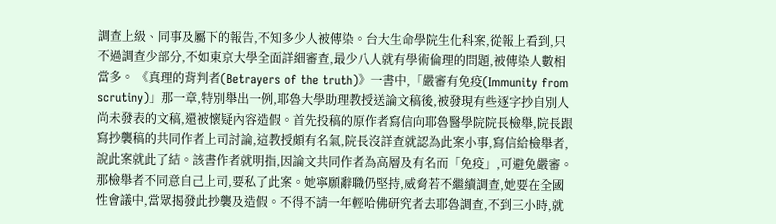調查上級、同事及屬下的報告,不知多少人被傳染。台大生命學院生化科案,從報上看到,只不過調查少部分,不如東京大學全面詳細審查,最少八人就有學術倫理的問題,被傳染人數相當多。 《真理的背判者(Betrayers of the truth)》一書中,「嚴審有免疫(Immunity from scrutiny)」那一章,特別舉出一例,耶魯大學助理教授送論文稿後,被發現有些逐字抄自別人尚未發表的文稿,還被懷疑內容造假。首先投稿的原作者寫信向耶魯醫學院院長檢舉,院長跟寫抄襲稿的共同作者上司討論,這教授頗有名氣,院長沒詳查就認為此案小事,寫信給檢舉者,說此案就此了結。該書作者就明指,因論文共同作者為高層及有名而「免疫」,可避免嚴審。 那檢舉者不同意自己上司,要私了此案。她寧願辭職仍堅持,威脅若不繼續調查,她要在全國性會議中,當眾揭發此抄襲及造假。不得不請一年輕哈佛研究者去耶魯調查,不到三小時,就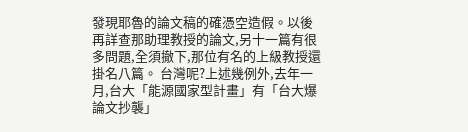發現耶魯的論文稿的確憑空造假。以後再詳查那助理教授的論文,另十一篇有很多問題,全須撤下,那位有名的上級教授還掛名八篇。 台灣呢?上述幾例外,去年一月,台大「能源國家型計畫」有「台大爆論文抄襲」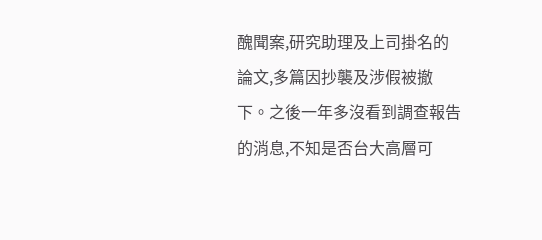醜聞案,研究助理及上司掛名的論文,多篇因抄襲及涉假被撤下。之後一年多沒看到調查報告的消息,不知是否台大高層可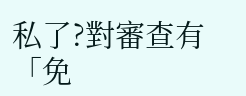私了?對審查有「免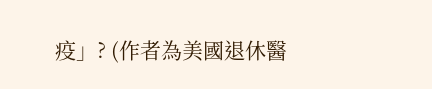疫」? (作者為美國退休醫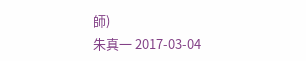師)
朱真一 2017-03-04